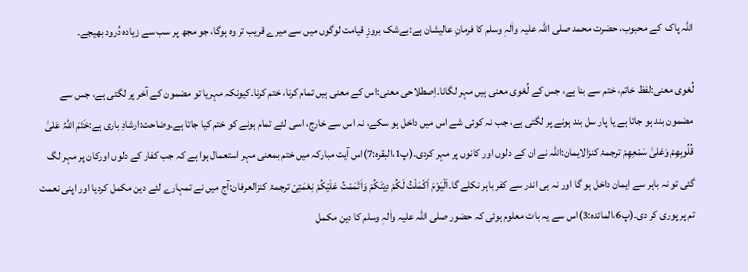اللہ پاک  کے محبوب، حضرت محمد صلی اللہ علیہ واٰلہٖ وسلم کا فرمانِ عالیشان ہے:بےشک بروزِ قیامت لوگوں میں سے میرے قریب تر وہ ہوگا، جو مجھ پر سب سے زیادہ دُرود بھیجے۔

لُغوی معنی:لفظ خاتم، ختم سے بنا ہے، جس کے لُغوی معنی ہیں مہر لگانا۔اِصطلاحی معنی:اس کے معنی ہیں تمام کرنا، ختم کرنا۔کیونکہ مہریا تو مضمون کے آخر پر لگتی ہے، جس سے مضمون بند ہو جاتا ہے یا پار سل بند ہونے پر لگتی ہے، جب نہ کوئی شے اس میں داخل ہو سکے، نہ اس سے خارج، اسی لئے تمام ہونے کو ختم کیا جاتا ہے۔وضاحت:ارشادِ باری ہے:خَتَمَ اللّٰہُ عَلیٰ قُلُوبِھِمْ وَعَلیٰ سَمْعِھِمْ ترجمۂ کنزالایمان:اللہ نے ان کے دلوں اور کانوں پر مہر کردی۔(پ1،البقرہ:7)اس آیت مبارکہ میں ختم بمعنی مہر استعمال ہوا ہے کہ جب کفار کے دلوں اورکان پر مہر لگ گئی تو نہ باہر سے ایمان داخل ہو گا اور نہ ہی اندر سے کفر باہر نکلے گا۔اَلْیَوْمَ اَکْمَلْتُ لَکُمْ دِیْنَکُمْ وَاَتْمَمْتُ عَلَیْکُمْ نِعْمَتِیْ ترجمۂ کنزالعرفان:آج میں نے تمہارے لئے دین مکمل کردیا اور اپنی نعمت تم پر پوری کر دی۔(پ6،المائدہ:3)اس سے یہ بات معلوم ہوئی کہ حضور صلی اللہ علیہ واٰلہٖ وسلم کا دین مکمل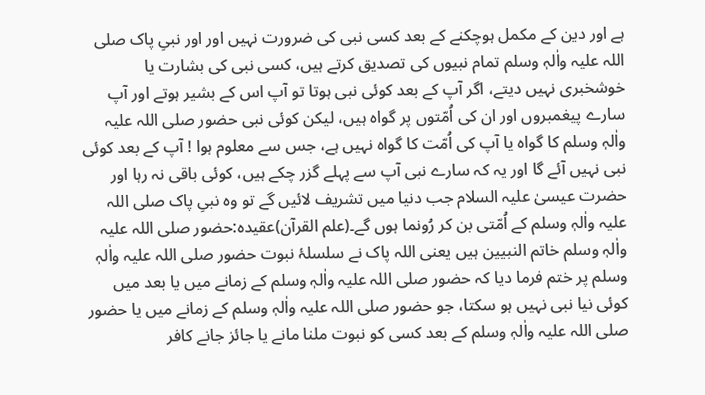ہے اور دین کے مکمل ہوچکنے کے بعد کسی نبی کی ضرورت نہیں اور اور نبیِ پاک صلی اللہ علیہ واٰلہٖ وسلم تمام نبیوں کی تصدیق کرتے ہیں، کسی نبی کی بشارت یا خوشخبری نہیں دیتے، اگر آپ کے بعد کوئی نبی ہوتا تو آپ اس کے بشیر ہوتے اور آپ سارے پیغمبروں اور ان کی اُمّتوں پر گواہ ہیں، لیکن کوئی نبی حضور صلی اللہ علیہ واٰلہٖ وسلم کا گواہ یا آپ کی اُمّت کا گواہ نہیں ہے، جس سے معلوم ہوا ! آپ کے بعد کوئی نبی نہیں آئے گا اور یہ کہ سارے نبی آپ سے پہلے گزر چکے ہیں، کوئی باقی نہ رہا اور حضرت عیسیٰ علیہ السلام جب دنیا میں تشریف لائیں گے تو وہ نبیِ پاک صلی اللہ علیہ واٰلہٖ وسلم کے اُمّتی بن کر رُونما ہوں گے۔(علم القرآن)عقیدہ:حضور صلی اللہ علیہ واٰلہٖ وسلم خاتم النبیین ہیں یعنی اللہ پاک نے سلسلۂ نبوت حضور صلی اللہ علیہ واٰلہٖ وسلم پر ختم فرما دیا کہ حضور صلی اللہ علیہ واٰلہٖ وسلم کے زمانے میں یا بعد میں کوئی نیا نبی نہیں ہو سکتا، جو حضور صلی اللہ علیہ واٰلہٖ وسلم کے زمانے میں یا حضور صلی اللہ علیہ واٰلہٖ وسلم کے بعد کسی کو نبوت ملنا مانے یا جائز جانے کافر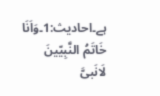ہے۔احادیث:1۔وَاَنَا خَاتَمُ النَّبِیّینَ لَانَبیَّ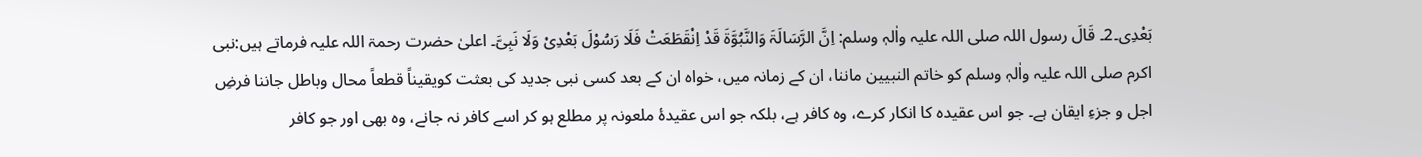بَعْدِی۔2۔ قَالَ رسول اللہ صلی اللہ علیہ واٰلہٖ وسلم: اِنَّ الرَّسَالَۃَ وَالنَّبُوَّۃَ قَدْ اِنْقَطَعَتْ فَلَا رَسُوْلَ بَعْدِیْ وَلَا نَبِیَّ۔ اعلیٰ حضرت رحمۃ اللہ علیہ فرماتے ہیں:نبی اکرم صلی اللہ علیہ واٰلہٖ وسلم کو خاتم النبیین ماننا، ان کے زمانہ میں، خواہ ان کے بعد کسی نبی جدید کی بعثت کویقیناً قطعاً محال وباطل جاننا فرضِ اجل و جزءِ ایقان ہے۔ جو اس عقیدہ کا انکار کرے، وہ کافر ہے، بلکہ جو اس عقیدۂ ملعونہ پر مطلع ہو کر اسے کافر نہ جانے، وہ بھی اور جو کافر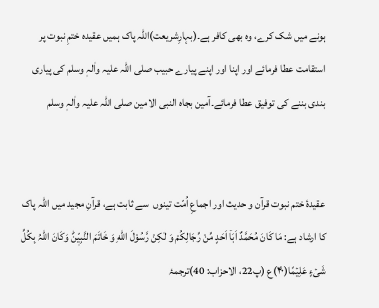ہونے میں شک کرے، وہ بھی کافر ہے۔(بہارِشریعت)اللہ پاک ہمیں عقیدہ ختمِ نبوت پر استقامت عطا فرمائے اور اپنا اور اپنے پیارے حبیب صلی اللہ علیہ واٰلہٖ وسلم کی پیاری بندی بننے کی توفیق عطا فرمائے۔آمین بجاہ النبی الامین صلی اللہ علیہ واٰلہٖ وسلم


عقیدۂ ختم نبوت قرآن و حدیث اور اجماعِ اُمّت تینوں  سے ثابت ہے، قرآنِ مجید میں اللہ پاک کا ارشاد ہے: مَا كَانَ مُحَمَّدٌ اَبَاۤ اَحَدٍ مِّنْ رِّجَالِكُمْ وَ لٰكِنْ رَّسُوْلَ اللّٰهِ وَ خَاتَمَ النَّبِیّٖنَؕ وَکَانَ اللّٰہُ بِکُلِّ شَیۡءٍ عَلِیۡمًا(۴۰)ع (پ22، الاحزاب: 40)ترجمۂ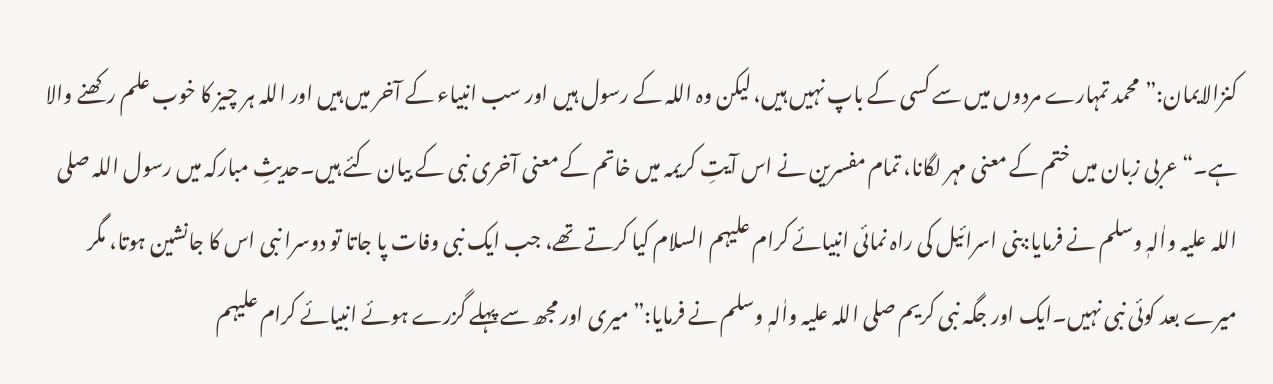کنزالایمان:”محمد تمہارے مردوں میں سے کسی کے باپ نہیں ہیں، لیکن وہ اللہ کے رسول ہیں اور سب انبیاء کے آخر میں ہیں اور اللہ ہر چیز کا خوب علم رکھنے والا ہے۔“ عربی زبان میں ختم کے معنی مہر لگانا، تمام مفسرین نے اس آیتِ کریمہ میں خاتم کے معنی آخری نبی کے بیان کئے ہیں۔حدیثِ مبارکہ میں رسول اللہ صلی اللہ علیہ واٰلہٖ وسلم نے فرمایا:بنی اسرائیل کی راہ نمائی انبیائے کرام علیہم السلام کیا کرتے تھے، جب ایک نبی وفات پا جاتا تو دوسرا نبی اس کا جانشین ہوتا، مگر میرے بعد کوئی نبی نہیں۔ایک اور جگہ نبی کریم صلی اللہ علیہ واٰلہٖ وسلم نے فرمایا:”میری اور مجھ سے پہلے گزرے ہوئے انبیائے کرام علیہم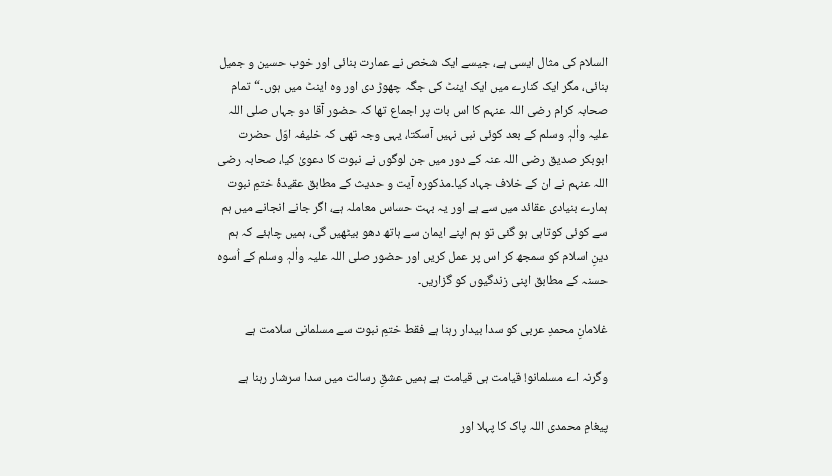السلام کی مثال ایسی ہے، جیسے ایک شخص نے عمارت بنائی اور خوب حسین و جمیل بنائی، مگر ایک کنارے میں ایک اینٹ کی جگہ چھوڑ دی اور وہ اینٹ میں ہوں۔“تمام صحابہ کرام رضی اللہ عنہم کا اس بات پر اجماع تھا کہ حضور آقا دو جہاں صلی اللہ علیہ واٰلہٖ وسلم کے بعد کوئی نبی نہیں آسکتا، یہی وجہ تھی کہ خلیفہ اوّل حضرت ابوبکر صدیق رضی اللہ عنہ کے دور میں جن لوگوں نے نبوت کا دعویٰ کیا، صحابہ رضی اللہ عنہم نے ان کے خلاف جہاد کیا۔مذکورہ آیت و حدیث کے مطابق عقیدۂ ختمِ نبوت ہمارے بنیادی عقائد میں سے ہے اور یہ بہت حساس معاملہ ہے، اگر جانے انجانے میں ہم سے کوئی کوتاہی ہو گئی تو ہم اپنے ایمان سے ہاتھ دھو بیٹھیں گی، ہمیں چاہئے کہ ہم دینِ اسلام کو سمجھ کر اس پر عمل کریں اور حضور صلی اللہ علیہ واٰلہٖ وسلم کے اُسوہ حسنہ کے مطابق اپنی زندگیوں کو گزاریں۔

غلامانِ محمدِ عربی کو سدا بیدار رہنا ہے فقط ختمِ نبوت سے مسلمانی سلامت ہے

وگرنہ اے مسلمانو! قیامت ہی قیامت ہے ہمیں عشقِ رسالت میں سدا سرشار رہنا ہے

پیغامِ محمدی اللہ پاک کا پہلا اور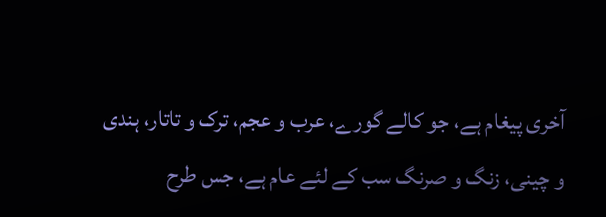آخری پیغام ہے، جو کالے گورے، عرب و عجم، ترک و تاتار، ہندی و چینی، زنگ و صرنگ سب کے لئے عام ہے، جس طرح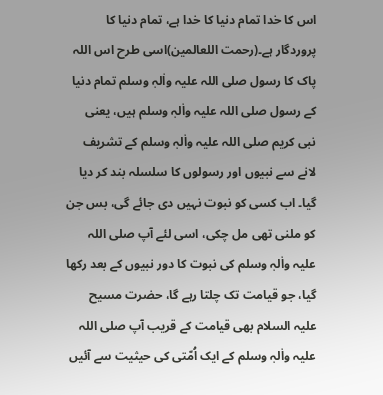اس کا خدا تمام دنیا کا خدا ہے، تمام دنیا کا پروردگار ہے۔(رحمت اللعالمین)اسی طرح اس اللہ پاک کا رسول صلی اللہ علیہ واٰلہٖ وسلم تمام دنیا کے رسول صلی اللہ علیہ واٰلہٖ وسلم ہیں، یعنی نبی کریم صلی اللہ علیہ واٰلہٖ وسلم کے تشریف لانے سے نبیوں اور رسولوں کا سلسلہ بند کر دیا گیا۔ اب کسی کو نبوت نہیں دی جائے گی، بس جن کو ملنی تھی مل چکی، اسی لئے آپ صلی اللہ علیہ واٰلہٖ وسلم کی نبوت کا دور نبیوں کے بعد رکھا گیا، جو قیامت تک چلتا رہے گا، حضرت مسیح علیہ السلام بھی قیامت کے قریب آپ صلی اللہ علیہ واٰلہٖ وسلم کے ایک اُمّتی کی حیثیت سے آئیں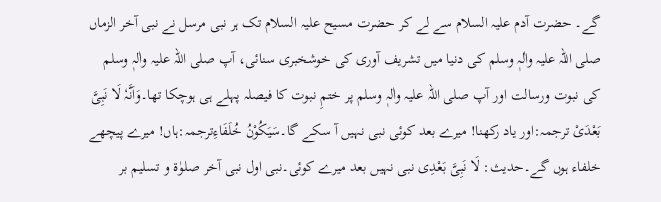گے۔ حضرت آدم علیہ السلام سے لے کر حضرت مسیح علیہ السلام تک ہر نبی مرسل نے نبی آخر الزماں صلی اللہ علیہ واٰلہٖ وسلم کی دنیا میں تشریف آوری کی خوشخبری سنائی، آپ صلی اللہ علیہ واٰلہٖ وسلم کی نبوت ورسالت اور آپ صلی اللہ علیہ واٰلہٖ وسلم پر ختمِ نبوت کا فیصلہ پہلے ہی ہوچکا تھا۔وَاَنَّہٗ لَا نَبِیَّ بَعْدَیْ ترجمہ:اور یاد رکھنا! میرے بعد کوئی نبی نہیں آ سکے گا۔سَیَکُوْنُ خُلَفَاءِترجمہ:ہاں! میرے پیچھے خلفاء ہوں گے۔حدیث: لَا نَبِیَّ بَعْدِی نبی نہیں بعد میرے کوئی۔نبی اول نبی آخر صلوٰۃ و تسلیم بر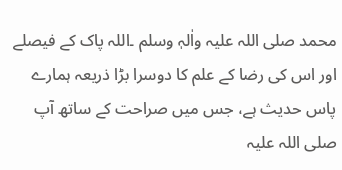محمد صلی اللہ علیہ واٰلہٖ وسلم ۔اللہ پاک کے فیصلے اور اس کی رضا کے علم کا دوسرا بڑا ذریعہ ہمارے پاس حدیث ہے، جس میں صراحت کے ساتھ آپ صلی اللہ علیہ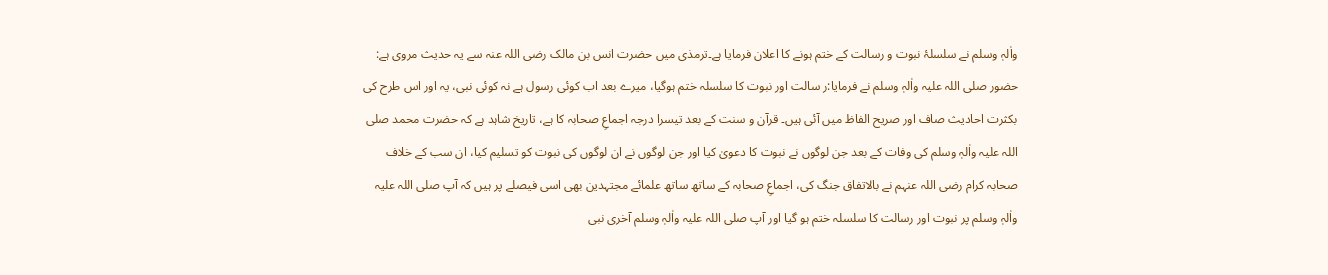واٰلہٖ وسلم نے سلسلۂ نبوت و رسالت کے ختم ہونے کا اعلان فرمایا ہے۔ترمذی میں حضرت انس بن مالک رضی اللہ عنہ سے یہ حدیث مروی ہے: حضور صلی اللہ علیہ واٰلہٖ وسلم نے فرمایا:ر سالت اور نبوت کا سلسلہ ختم ہوگیا، میرے بعد اب کوئی رسول ہے نہ کوئی نبی، یہ اور اس طرح کی بکثرت احادیث صاف اور صریح الفاظ میں آئی ہیں۔ قرآن و سنت کے بعد تیسرا درجہ اجماعِ صحابہ کا ہے، تاریخ شاہد ہے کہ حضرت محمد صلی اللہ علیہ واٰلہٖ وسلم کی وفات کے بعد جن لوگوں نے نبوت کا دعویٰ کیا اور جن لوگوں نے ان لوگوں کی نبوت کو تسلیم کیا، ان سب کے خلاف صحابہ کرام رضی اللہ عنہم نے بالاتفاق جنگ کی، اجماعِ صحابہ کے ساتھ ساتھ علمائے مجتہدین بھی اسی فیصلے پر ہیں کہ آپ صلی اللہ علیہ واٰلہٖ وسلم پر نبوت اور رسالت کا سلسلہ ختم ہو گیا اور آپ صلی اللہ علیہ واٰلہٖ وسلم آخری نبی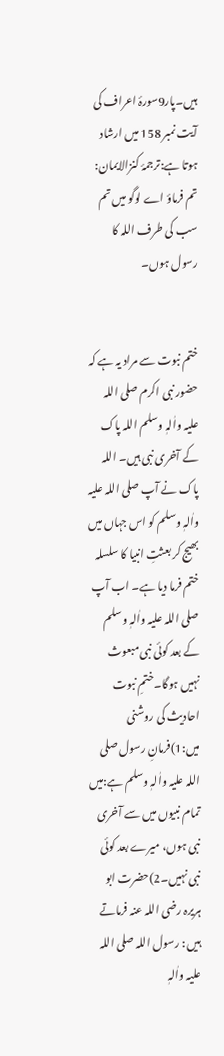ہیں۔پار9سورۂ اعراف کی آیت نمبر 158 میں ارشاد ہوتا ہے:ترجمۂ کنزالایمان: تم فرماؤ اے لوگو میں تم سب کی طرف اللہ کا رسول ہوں۔


ختم نبوت سے مراد یہ ہے کہ حضور نبی اکرم صلی اللہ علیہ واٰلہٖ وسلم اللہ پاک کے آخری نبی ہیں۔ اللہ پاک نے آپ صلی اللہ علیہ واٰلہٖ وسلم کو اس جہاں میں بھیج کر بعثتِ انبیا کا سلسلہ ختم فرما دیا ہے۔ اب آپ صلی اللہ علیہ واٰلہٖ وسلم کے بعد کوئی نبی مبعوث نہیں ہوگا۔ختمِ نبوت احادیث کی روشنی میں:1)فرمانِ رسول صلی اللہ علیہ واٰلہٖ وسلم ہے:میں تمام نبیوں میں سے آخری نبی ہوں، میرے بعد کوئی نبی نہیں۔2)حضرت ابو ہریرہ رضی اللہ عنہ فرماتے ہیں : رسول اللہ صلی اللہ علیہ واٰلہٖ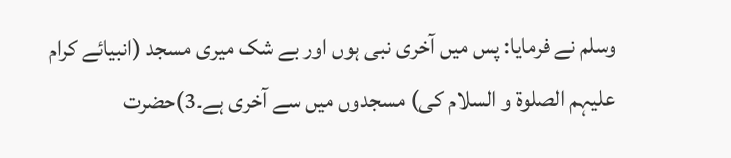وسلم نے فرمایا: پس میں آخری نبی ہوں اور بے شک میری مسجد (انبیائے کرام علیہم الصلوۃ و السلام کی) مسجدوں میں سے آخری ہے۔3)حضرت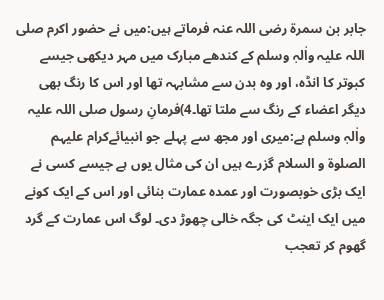جابر بن سمرۃ رضی اللہ عنہ فرماتے ہیں:میں نے حضور اکرم صلی اللہ علیہ واٰلہٖ وسلم کے کندھے مبارک میں مہر دیکھی جیسے کبوتر کا انڈہ، اور وہ بدن سے مشابہہ تھا اور اس کا رنگ بھی دیگر اعضاء کے رنگ سے ملتا تھا۔4)فرمانِ رسول صلی اللہ علیہ واٰلہٖ وسلم ہے:میری اور مجھ سے پہلے جو انبیائےکرام علیہم الصلوۃ و السلام گزرے ہیں ان کی مثال یوں ہے جیسے کسی نے ایک بڑی خوبصورت اور عمدہ عمارت بنائی اور اس کے ایک کونے میں ایک اینٹ کی جگہ خالی چھوڑ دی۔ لوگ اس عمارت کے گرد گھوم کر تعجب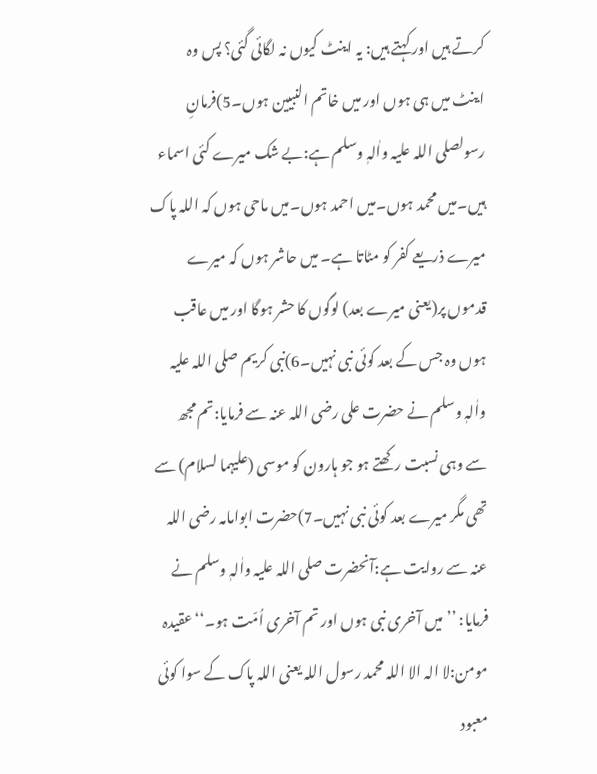کرتے ہیں اور کہتے ہیں: یہ اینٹ کیوں نہ لگائی گئی؟ پس وہ اینٹ میں ہی ہوں اور میں خاتم النبیین ہوں۔5)فرمانِ رسولصلی اللہ علیہ واٰلہٖ وسلم ہے:بے شک میرے کئی اسماء ہیں۔میں محمد ہوں۔میں احمد ہوں۔میں ماحی ہوں کہ اللہ پاک میرے ذریعے کفر کو مٹاتا ہے۔ میں حاشر ہوں کہ میرے قدموں پر(یعنی میرے بعد) لوگوں کا حشر ہوگا اور میں عاقب ہوں وہ جس کے بعد کوئی نبی نہیں۔6)نبی کریم صلی اللہ علیہ واٰلہٖ وسلم نے حضرت علی رضی اللہ عنہ سے فرمایا:تم مجھ سے وہی نسبت رکھتے ہو جو ہارون کو موسی (علیہما لسلام) سے تھی مگر میرے بعد کوئی نبی نہیں۔7)حضرت ابوامامہ رضی اللہ عنہ سے روایت ہے:آنحضرت صلی اللہ علیہ واٰلہٖ وسلم نے فرمایا: ’’میں آخری نبی ہوں اور تم آخری اُمّت ہو۔‘‘عقیدہ مومن:لا الہ الا اللہ محمد رسول اللہ یعنی اللہ پاک کے سوا کوئی معبود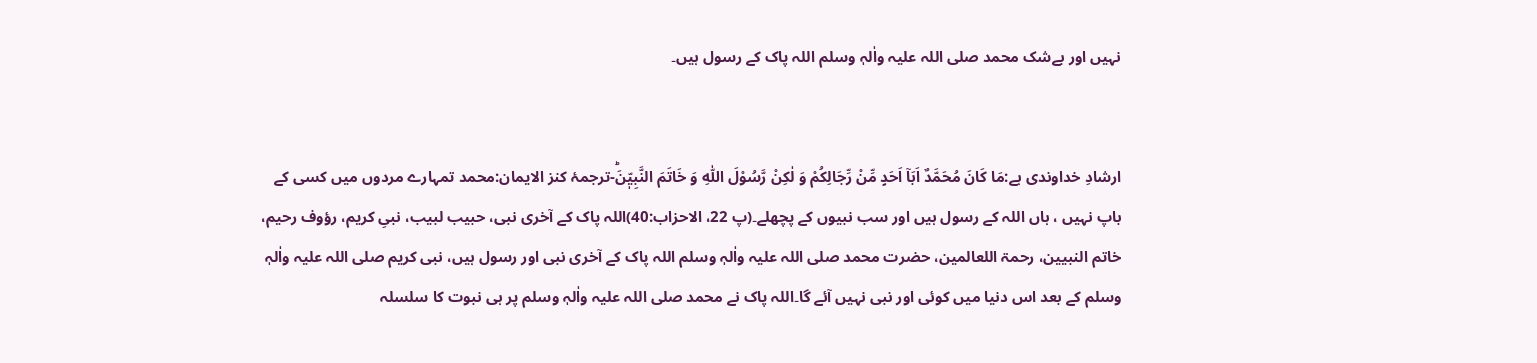نہیں اور بےشک محمد صلی اللہ علیہ واٰلہٖ وسلم اللہ پاک کے رسول ہیں۔


ارشادِ خداوندی ہے:مَا كَانَ مُحَمَّدٌ اَبَاۤ اَحَدٍ مِّنْ رِّجَالِكُمْ وَ لٰكِنْ رَّسُوْلَ اللّٰهِ وَ خَاتَمَ النَّبِیّٖنَؕ-ترجمۂ کنز الایمان:محمد تمہارے مردوں میں کسی کے باپ نہیں ، ہاں اللہ کے رسول ہیں اور سب نبیوں کے پچھلے۔(پ 22، الاحزاب:40)اللہ پاک کے آخری نبی، حبیب لبیب، نبیِ کریم، رؤوف رحیم، خاتم النبیین، رحمۃ اللعالمین، حضرت محمد صلی اللہ علیہ واٰلہٖ وسلم اللہ پاک کے آخری نبی اور رسول ہیں، نبی کریم صلی اللہ علیہ واٰلہٖ وسلم کے بعد اس دنیا میں کوئی اور نبی نہیں آئے گا۔اللہ پاک نے محمد صلی اللہ علیہ واٰلہٖ وسلم پر ہی نبوت کا سلسلہ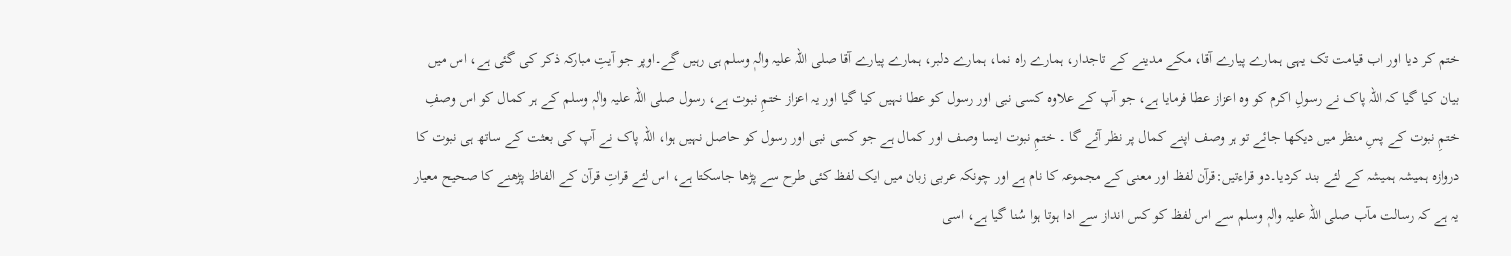ختم کر دیا اور اب قیامت تک یہی ہمارے پیارے آقا، مکے مدینے کے تاجدار، ہمارے راہ نما، ہمارے دلبر، ہمارے پیارے آقا صلی اللہ علیہ واٰلہٖ وسلم ہی رہیں گے۔اوپر جو آیتِ مبارکہ ذکر کی گئی ہے، اس میں بیان کیا گیا کہ اللہ پاک نے رسولِ اکرم کو وہ اعزاز عطا فرمایا ہے، جو آپ کے علاوہ کسی نبی اور رسول کو عطا نہیں کیا گیا اور یہ اعزاز ختمِ نبوت ہے، رسول صلی اللہ علیہ واٰلہٖ وسلم کے ہر کمال کو اس وصفِ ختمِ نبوت کے پسِ منظر میں دیکھا جائے تو ہر وصف اپنے کمال پر نظر آئے گا ۔ ختمِ نبوت ایسا وصف اور کمال ہے جو کسی نبی اور رسول کو حاصل نہیں ہوا، اللہ پاک نے آپ کی بعثت کے ساتھ ہی نبوت کا دروازہ ہمیشہ ہمیشہ کے لئے بند کردیا۔دو قراءتیں:قرآن لفظ اور معنی کے مجموعہ کا نام ہے اور چونکہ عربی زبان میں ایک لفظ کئی طرح سے پڑھا جاسکتا ہے، اس لئے قراتِ قرآن کے الفاظ پڑھنے کا صحیح معیار یہ ہے کہ رسالت مآب صلی اللہ علیہ واٰلہٖ وسلم سے اس لفظ کو کس انداز سے ادا ہوتا ہوا سُنا گیا ہے، اسی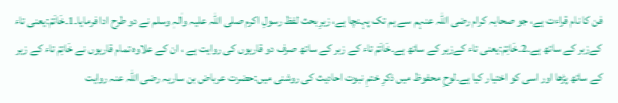فن کا نام قراءت ہے، جو صحابہ کرام رضی اللہ عنہم سے ہم تک پہنچا ہے، زیرِبحث لفظ رسولِ اکرم صلی اللہ علیہ واٰلہٖ وسلم نے دو طرح ادا فرمایا۔1۔خَاتَمْ:یعنی تاء کےزبر کے ساتھ ہے۔2۔خَاتِمْ:یعنی تاء کےزیر کے ساتھ ہے۔خَاتَمْ تاء کے زبر کے ساتھ صرف دو قاریوں کی روایت ہے ، ان کے علاوہ تمام قاریوں نے خَاتِمْ تاء کے زیر کے ساتھ پڑھا اور اسی کو اختیار کیا ہے۔لوحِ محفوظ میں ذکرِ ختمِ نبوت احادیث کی روشنی میں:حضرت عرباض بن ساریہ رضی اللہ عنہ روایت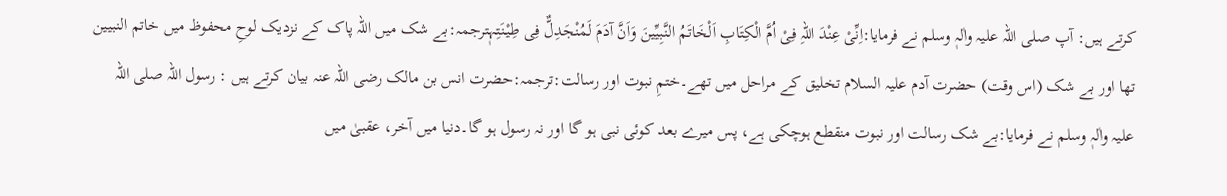کرتے ہیں: آپ صلی اللہ علیہ واٰلہٖ وسلم نے فرمایا:اِنِّیْ عِنْدَ اللہِ فِیْ اُمَّ الْکِتَابِ اَلْخَاتَمُ النَّبِیِّینَ وَاَنَّ آدَمَ لَمُنْجَدِلٌّ فِی طِیْنَتِہٖترجمہ:بے شک میں اللہ پاک کے نزدیک لوحِ محفوظ میں خاتم النبیین تھا اور بے شک (اس وقت) حضرت آدم علیہ السلام تخلیق کے مراحل میں تھے۔ختمِ نبوت اور رسالت:ترجمہ:حضرت انس بن مالک رضی اللہ عنہ بیان کرتے ہیں : رسول اللہ صلی اللہ علیہ واٰلہٖ وسلم نے فرمایا:بے شک رسالت اور نبوت منقطع ہوچکی ہے، پس میرے بعد کوئی نبی ہو گا اور نہ رسول ہو گا۔دنیا میں آخر، عقبیٰ میں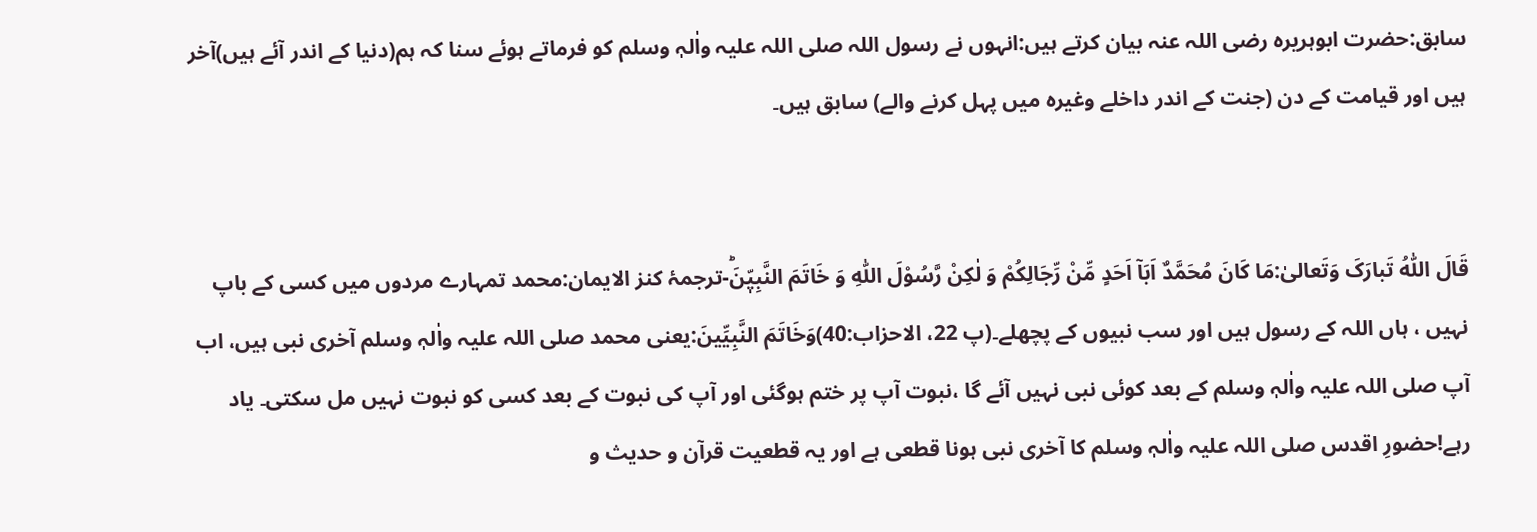سابق:حضرت ابوہریرہ رضی اللہ عنہ بیان کرتے ہیں:انہوں نے رسول اللہ صلی اللہ علیہ واٰلہٖ وسلم کو فرماتے ہوئے سنا کہ ہم(دنیا کے اندر آئے ہیں)آخر ہیں اور قیامت کے دن (جنت کے اندر داخلے وغیرہ میں پہل کرنے والے) سابق ہیں۔


قَالَ اللّٰہُ تَبارَکَ وَتَعالیٰ:مَا كَانَ مُحَمَّدٌ اَبَاۤ اَحَدٍ مِّنْ رِّجَالِكُمْ وَ لٰكِنْ رَّسُوْلَ اللّٰهِ وَ خَاتَمَ النَّبِیّٖنَؕ-ترجمۂ کنز الایمان:محمد تمہارے مردوں میں کسی کے باپ نہیں ، ہاں اللہ کے رسول ہیں اور سب نبیوں کے پچھلے۔(پ 22، الاحزاب:40)وَخَاتَمَ النَّبِیِّینَ:یعنی محمد صلی اللہ علیہ واٰلہٖ وسلم آخری نبی ہیں، اب آپ صلی اللہ علیہ واٰلہٖ وسلم کے بعد کوئی نبی نہیں آئے گا ،نبوت آپ پر ختم ہوگئی اور آپ کی نبوت کے بعد کسی کو نبوت نہیں مل سکتی۔ یاد رہے!حضورِ اقدس صلی اللہ علیہ واٰلہٖ وسلم کا آخری نبی ہونا قطعی ہے اور یہ قطعیت قرآن و حدیث و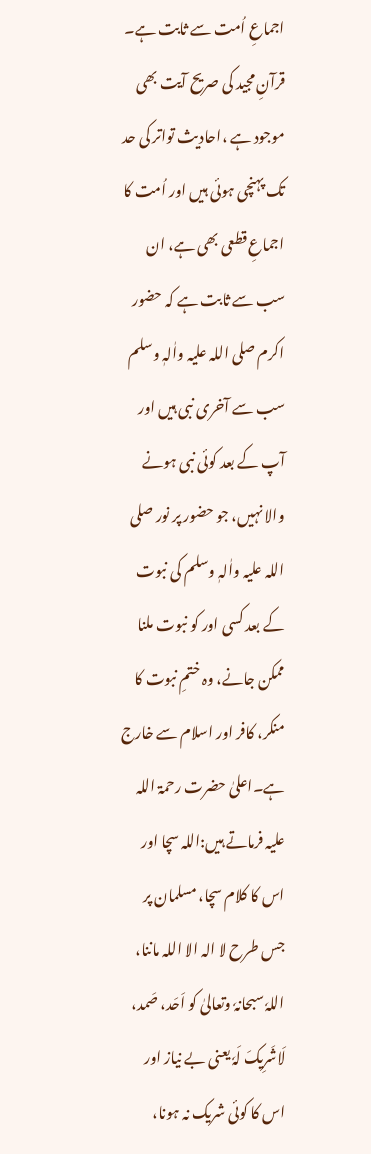اجماعِ اُمت سے ثابت ہے۔ قرآنِ مجید کی صریح آیت بھی موجود ہے ،احادیث تواتر کی حد تک پہنچی ہوئی ہیں اور اُمت کا اجماعِ قطعی بھی ہے، ان سب سے ثابت ہے کہ حضور اکرم صلی اللہ علیہ واٰلہٖ وسلم سب سے آخری نبی ہیں اور آپ کے بعد کوئی نبی ہونے والا نہیں، جو حضور پر نور صلی اللہ علیہ واٰلہٖ وسلم کی نبوت کے بعد کسی اور کو نبوت ملنا ممکن جانے، وہ ختمِ نبوت کا منکر، کافر اور اسلام سے خارج ہے۔اعلیٰ حضرت رحمۃ اللہ علیہ فرماتے ہیں:اللہ سچا اور اس کا کلام سچا، مسلمان پر جس طرح لا الہ الا اللہ ماننا، اللہٗ سبحانہٗ وتعالیٰ کو اَحَد، صَمد، لَاشَرِیکَ لَہٗ یعنی بے نیاز اور اس کا کوئی شریک نہ ہونا،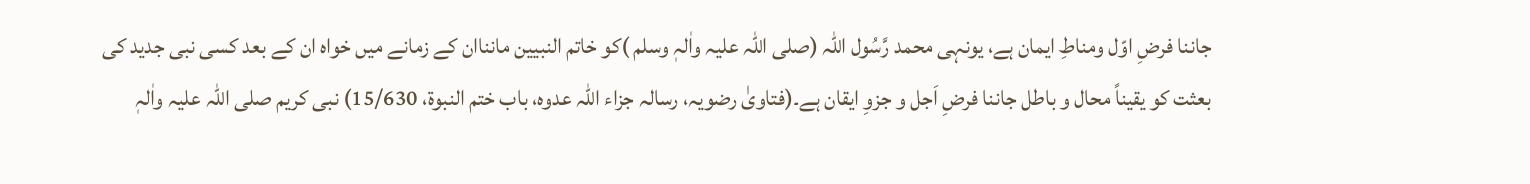جاننا فرضِ اوّل ومناطِ ایمان ہے، یونہی محمد رَّسُول اللہ (صلی اللہ علیہ واٰلہٖ وسلم )کو خاتم النبیین مانناان کے زمانے میں خواہ ان کے بعد کسی نبی جدید کی بعثت کو یقیناً محال و باطل جاننا فرضِ اَجل و جزوِ ایقان ہے۔(فتاویٰ رضویہ، رسالہ جزاء اللہ عدوہ، باب ختم النبوۃ، 15/630) نبی کریم صلی اللہ علیہ واٰلہٖ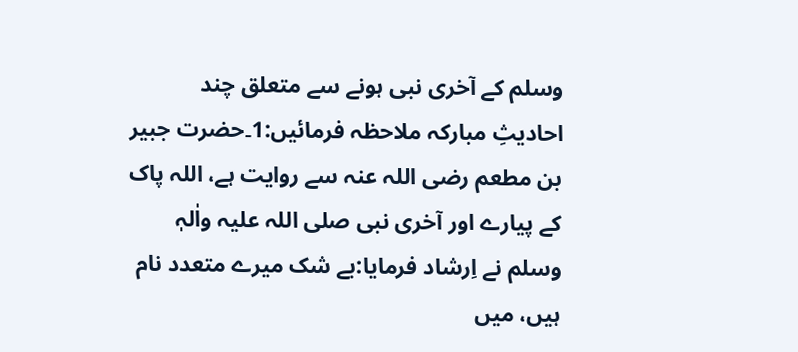وسلم کے آخری نبی ہونے سے متعلق چند احادیثِ مبارکہ ملاحظہ فرمائیں:1۔حضرت جبیر بن مطعم رضی اللہ عنہ سے روایت ہے، اللہ پاک کے پیارے اور آخری نبی صلی اللہ علیہ واٰلہٖ وسلم نے اِرشاد فرمایا:بے شک میرے متعدد نام ہیں، میں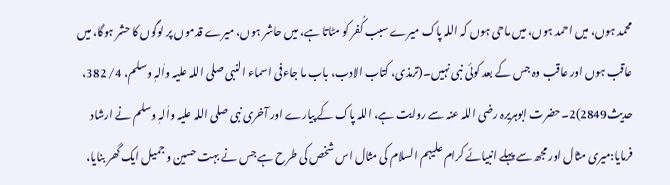محمد ہوں، میں احمد ہوں، میں ماحی ہوں کہ اللہ پاک میرے سبب کُفر کو مٹاتا ہے، میں حاشر ہوں، میرے قدموں پر لوگوں کا حشر ہوگا، میں عاقب ہوں اور عاقب وہ جس کے بعد کوئی نبی نہیں۔(ترمذی، کتاب الادب، باب ما جاءفی اسماء النبی صلی اللہ علیہ واٰلہٖ وسلم، 4/ 382، حدیث2849)2۔حضرت ابوہریرہ رضی اللہ عنہ سے روایت ہے، اللہ پاک کے پیارے اور آخری نبی صلی اللہ علیہ واٰلہٖ وسلم نے ارشاد فرمایا:میری مثال اور مجھ سے پہلے انبیائے کرام علیہم السلام کی مثال اس شخص کی طرح ہے جس نے بہت حسین و جمیل ایک گھر بنایا،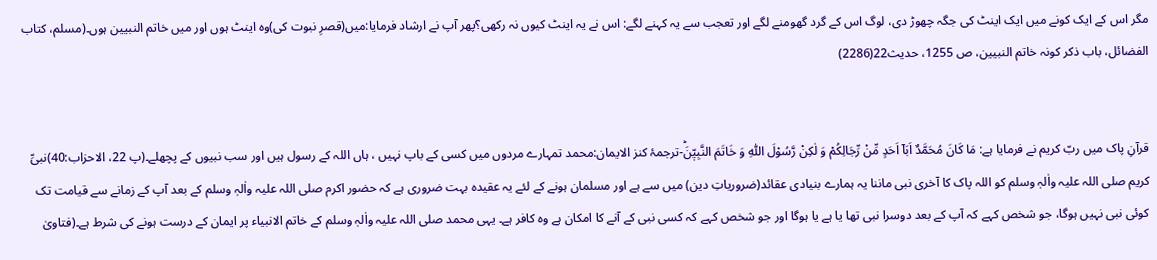مگر اس کے ایک کونے میں ایک اینٹ کی جگہ چھوڑ دی، لوگ اس کے گرد گھومنے لگے اور تعجب سے یہ کہنے لگے: اس نے یہ اینٹ کیوں نہ رکھی؟پھر آپ نے ارشاد فرمایا:میں(قصرِ نبوت کی)وہ اینٹ ہوں اور میں خاتم النبیین ہوں۔(مسلم، کتاب الفضائل، باب ذکر کونہ خاتم النبیین، ص 1255، حدیث22(2286)


قرآنِ پاک میں ربّ کریم نے فرمایا ہے: مَا كَانَ مُحَمَّدٌ اَبَاۤ اَحَدٍ مِّنْ رِّجَالِكُمْ وَ لٰكِنْ رَّسُوْلَ اللّٰهِ وَ خَاتَمَ النَّبِیّٖنَؕ-ترجمۂ کنز الایمان:محمد تمہارے مردوں میں کسی کے باپ نہیں ، ہاں اللہ کے رسول ہیں اور سب نبیوں کے پچھلے۔(پ 22، الاحزاب:40)نبیِّ کریم صلی اللہ علیہ واٰلہٖ وسلم کو اللہ پاک کا آخری نبی ماننا یہ ہمارے بنیادی عقائد(ضروریاتِ دین) میں سے ہے اور مسلمان ہونے کے لئے یہ عقیدہ بہت ضروری ہے کہ حضور اکرم صلی اللہ علیہ واٰلہٖ وسلم کے بعد آپ کے زمانے سے قیامت تک کوئی نبی نہیں ہوگا، جو شخص کہے کہ آپ کے بعد دوسرا نبی تھا یا ہے یا ہوگا اور جو شخص کہے کہ کسی نبی کے آنے کا امکان ہے وہ کافر ہے۔ یہی محمد صلی اللہ علیہ واٰلہٖ وسلم کے خاتم الانبیاء پر ایمان کے درست ہونے کی شرط ہے۔(فتاویٰ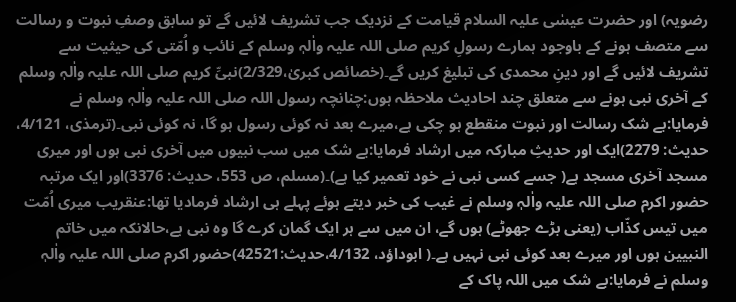رضویہ) اور حضرت عیسٰی علیہ السلام قیامت کے نزدیک جب تشریف لائیں گے تو سابق وصفِ نبوت و رسالت سے متصف ہونے کے باوجود ہمارے رسولِ کریم صلی اللہ علیہ واٰلہٖ وسلم کے نائب و اُمّتی کی حیثیت سے تشریف لائیں گے اور دینِ محمدی کی تبلیغ کریں گے۔(خصائص کبریٰ،2/329)نبیِّ کریم صلی اللہ علیہ واٰلہٖ وسلم کے آخری نبی ہونے سے متعلق چند احادیث ملاحظہ ہوں:چنانچہ رسول اللہ صلی اللہ علیہ واٰلہٖ وسلم نے فرمایا:بے شک رسالت اور نبوت منقطع ہو چکی ہے،میرے بعد نہ کوئی رسول ہو گا، نہ کوئی نبی۔(ترمذی، 4/121، حدیث: 2279)ایک اور حدیثِ مبارکہ میں ارشاد فرمایا:بے شک میں سب نبیوں میں آخری نبی ہوں اور میری مسجد آخری مسجد ہے( جسے کسی نبی نے خود تعمیر کیا ہے)۔(مسلم، ص 553، حدیث: 3376)اور ایک مرتبہ حضور اکرم صلی اللہ علیہ واٰلہٖ وسلم نے غیب کی خبر دیتے ہوئے پہلے ہی ارشاد فرمادیا تھا:عنقریب میری اُمّت میں تیس کذّاب (یعنی بڑے جھوٹے) ہوں گے، ان میں سے ہر ایک گمان کرے گا وہ نبی ہے،حالانکہ میں خاتم النبیین ہوں اور میرے بعد کوئی نبی نہیں ہے۔( ابوداؤد، 4/132،حدیث:42521)حضور اکرم صلی اللہ علیہ واٰلہٖ وسلم نے فرمایا:بے شک میں اللہ پاک کے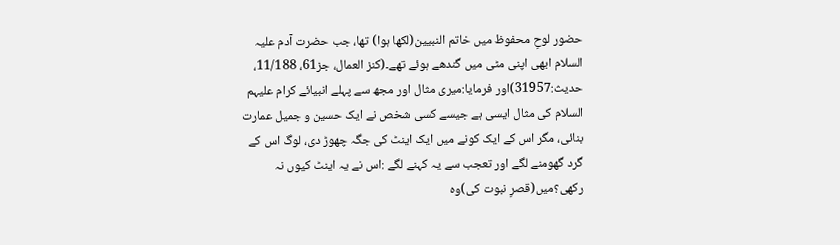حضور لوحِ محفوظ میں خاتم النبیین(لکھا ہوا) تھا، جب حضرت آدم علیہ السلام ابھی اپنی مٹی میں گندھے ہوئے تھے۔(کنز العمال، جز61، 11/188، حدیث:31957)اور فرمایا:میری مثال اور مجھ سے پہلے انبیائے کرام علیہم السلام کی مثال ایسی ہے جیسے کسی شخص نے ایک حسین و جمیل عمارت بنائی، مگر اس کے ایک کونے میں ایک اینٹ کی جگہ چھوڑ دی، لوگ اس کے گرد گھومنے لگے اور تعجب سے یہ کہنے لگے :اس نے یہ اینٹ کیوں نہ رکھی؟میں(قصرِ نبوت کی)وہ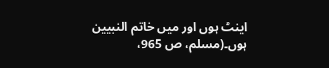اینٹ ہوں اور میں خاتم النبیین ہوں۔(مسلم، ص 965،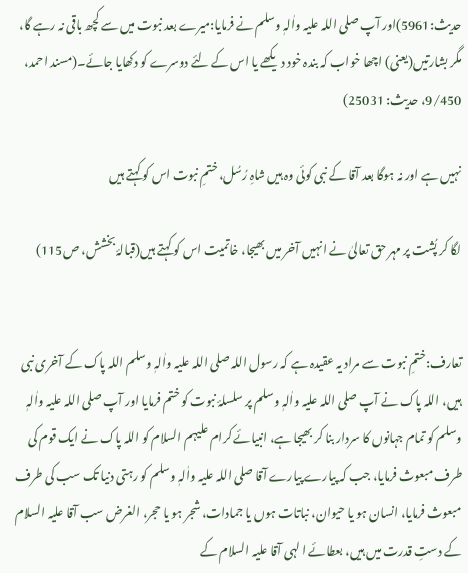حدیث:5961)اور آپ صلی اللہ علیہ واٰلہٖ وسلم نے فرمایا:میرے بعد نبوت میں سے کچھ باقی نہ رہے گا، مگر بشارتیں(یعنی) اچھا خواب کہ بندہ خود دیکھے یا اس کے لئے دوسرے کو دکھایا جائے۔(مسند احمد، 9/450، حدیث: 25031)

نہیں ہے اور نہ ہوگا بعد آقا کے نبی کوئی وہ ہیں شاہِ رُسُل، ختمِ نبوت اس کو کہتے ہیں

لگا کر پُشت پر مہر حق تعالیٰ نے انہیں آخر میں بھیجا، خاتمیت اس کو کہتے ہیں(قبالۂ بخشش، ص115)


تعارف:ختمِ نبوت سے مراد یہ عقیدہ ہے کہ رسول اللہ صلی اللہ علیہ واٰلہٖ وسلم اللہ پاک کے آخری نبی ہیں، اللہ پاک نے آپ صلی اللہ علیہ واٰلہٖ وسلم پر سلسلۂ نبوت کو ختم فرمایا اور آپ صلی اللہ علیہ واٰلہٖ وسلم کو تمام جہانوں کا سردار بنا کر بھیجا ہے، انبیائے کرام علیہم السلام کو اللہ پاک نے ایک قوم کی طرف مبعوث فرمایا، جب کہ پیارے پیارے آقا صلی اللہ علیہ واٰلہٖ وسلم کو رہتی دنیا تک سب کی طرف مبعوث فرمایا، انسان ہو یا حیوان، نباتات ہوں یا جمادات، شجر ہو یا حجر، الغرض سب آقا علیہ السلام کے دستِ قدرت میں ہیں، بعطائے ا لہی آقا علیہ السلام کے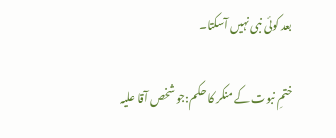بعد کوئی نبی نہیں آسکتا۔

ختمِ نبوت کے منکر کا حکم:جو شخص آقا علیہ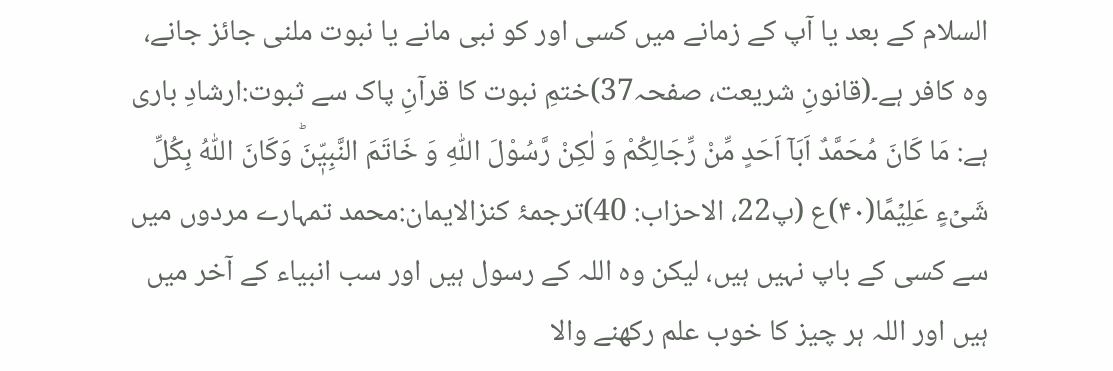السلام کے بعد یا آپ کے زمانے میں کسی اور کو نبی مانے یا نبوت ملنی جائز جانے، وہ کافر ہے۔(قانونِ شریعت، صفحہ37)ختمِ نبوت کا قرآنِ پاک سے ثبوت:ارشادِ باری ہے: مَا كَانَ مُحَمَّدٌ اَبَاۤ اَحَدٍ مِّنْ رِّجَالِكُمْ وَ لٰكِنْ رَّسُوْلَ اللّٰهِ وَ خَاتَمَ النَّبِیّٖنَؕ وَکَانَ اللّٰہُ بِکُلِّ شَیۡءٍ عَلِیۡمًا(۴۰)ع (پ22، الاحزاب: 40)ترجمۂ کنزالایمان:محمد تمہارے مردوں میں سے کسی کے باپ نہیں ہیں، لیکن وہ اللہ کے رسول ہیں اور سب انبیاء کے آخر میں ہیں اور اللہ ہر چیز کا خوب علم رکھنے والا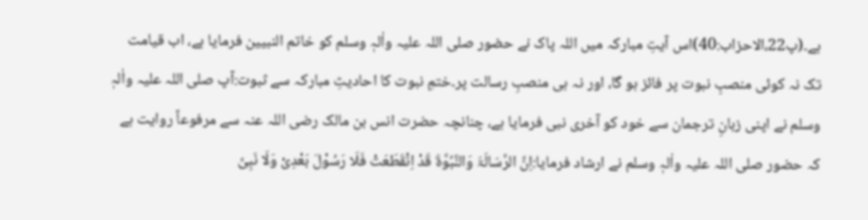ہے۔(پ22،الاحزاب:40)اس آیتِ مبارکہ میں اللہ پاک نے حضور صلی اللہ علیہ واٰلہٖ وسلم کو خاتم النبیین فرمایا ہے، اب قیامت تک نہ کوئی منصبِ نبوت پر فائز ہو گا، اور نہ ہی منصبِ رسالت پر۔ختمِ نبوت کا احادیثِ مبارکہ سے ثبوت:آپ صلی اللہ علیہ واٰلہٖ وسلم نے اپنی زبانِ ترجمان سے خود کو آخری نبی فرمایا ہے، چنانچہ حضرت انس بن مالک رضی اللہ عنہ سے مرفوعاً روایت ہے کہ حضور صلی اللہ علیہ واٰلہٖ وسلم نے ارشاد فرمایا:اِنَّ الرَّسَالَۃَ وَالنَّبُوَّۃَ قَدْ اِنْقَطَعَتْ فَلَا رَسُوْلَ بَعْدِیْ وَلَا نَبِیَّ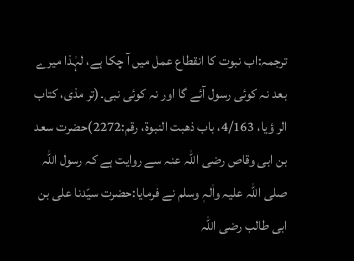ترجمہ:اب نبوت کا انقطاع عمل میں آ چکا ہے، لہٰذا میرے بعد نہ کوئی رسول آئے گا اور نہ کوئی نبی۔(تر مذی، کتاب الر ؤیا، 4/163، باب ذھبت النبوۃ، رقم:2272)حضرت سعد بن ابی وقاص رضی اللہ عنہ سے روایت ہے کہ رسول اللہ صلی اللہ علیہ واٰلہٖ وسلم نے فرمایا:حضرت سیّدنا علی بن ابی طالب رضی اللہ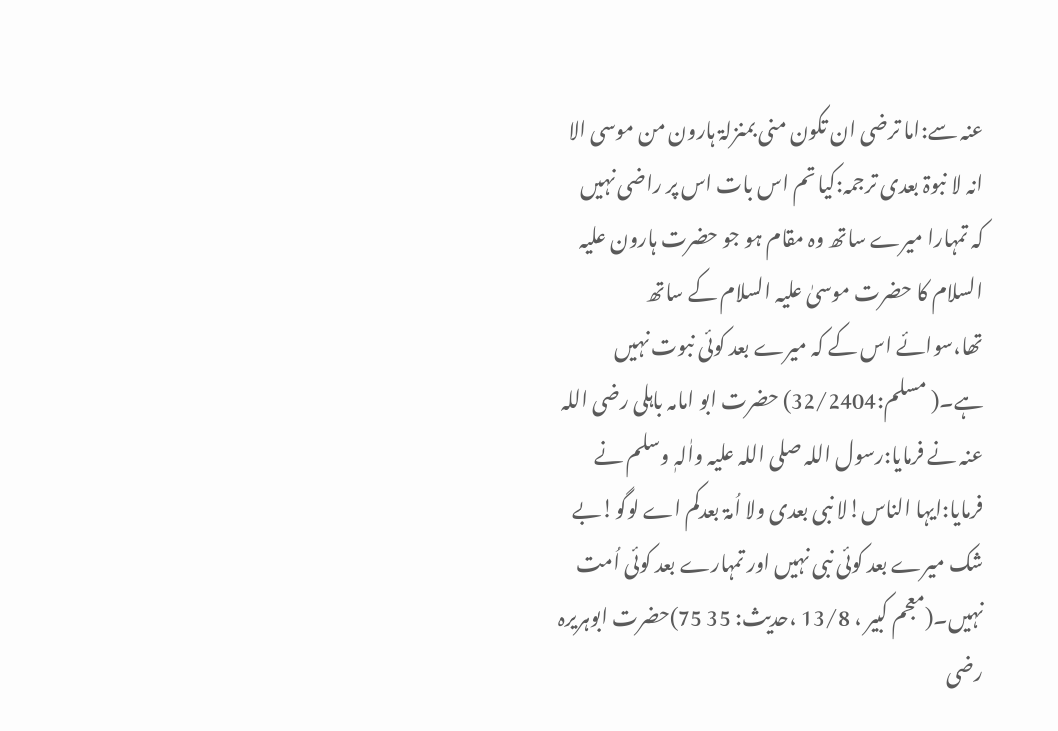عنہ سے:اما ترضی ان تکون منی بمنزلۃ ہارون من موسی الا انہ لا نبوۃ بعدی ترجمہ:کیا تم اس بات اس پر راضی نہیں کہ تمہارا میرے ساتھ وہ مقام ہو جو حضرت ہارون علیہ السلام کا حضرت موسیٰ علیہ السلام کے ساتھ تھا،سوائے اس کے کہ میرے بعد کوئی نبوت نہیں ہے۔( مسلم:32/2404) حضرت ابو امامہ باہلی رضی اللہ عنہ نے فرمایا:رسول اللہ صلی اللہ علیہ واٰلہٖ وسلم نے فرمایا:ایہا الناس!لا نبی بعدی ولا اُمۃ بعدکم اے لوگو!بے شک میرے بعد کوئی نبی نہیں اور تمہارے بعد کوئی اُمت نہیں۔(معجم کبیر ، 13/8 ،حدیث: 35 75)حضرت ابوہریرہ رضی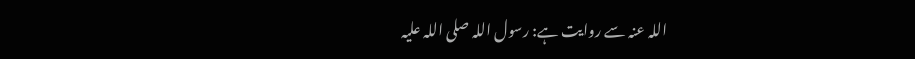اللہ عنہ سے روایت ہے: رسول اللہ صلی اللہ علیہ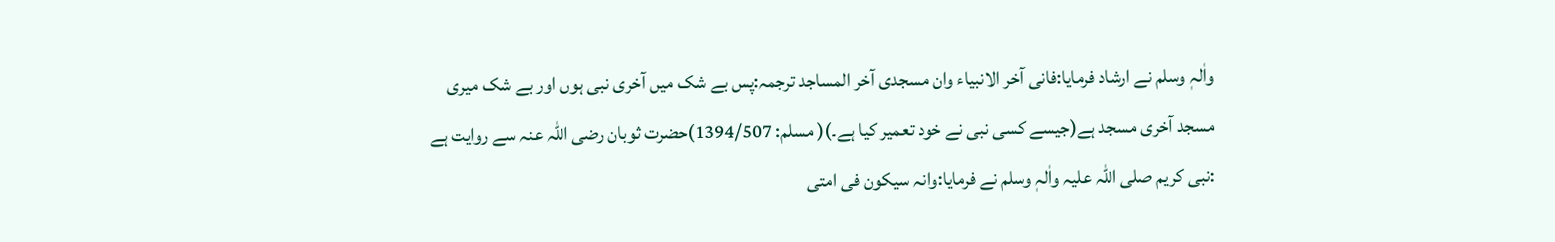واٰلہٖ وسلم نے ارشاد فرمایا:فانی آخر الانبیاء وان مسجدی آخر المساجد ترجمہ:پس بے شک میں آخری نبی ہوں اور بے شک میری مسجد آخری مسجد ہے(جیسے کسی نبی نے خود تعمیر کیا ہے۔)( مسلم: 1394/507)حضرت ثوبان رضی اللہ عنہ سے روایت ہے :نبی کریم صلی اللہ علیہ واٰلہٖ وسلم نے فرمایا:وانہ سیکون فی امتی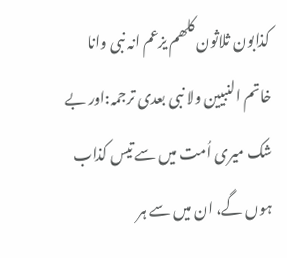کذابون ثلاثون کلھم یزعم انہ نبی وانا خاتم النبیین ولا نبی بعدی ترجمہ:اور بے شک میری اُمت میں سے تیس کذاب ہوں گے، ان میں سے ہر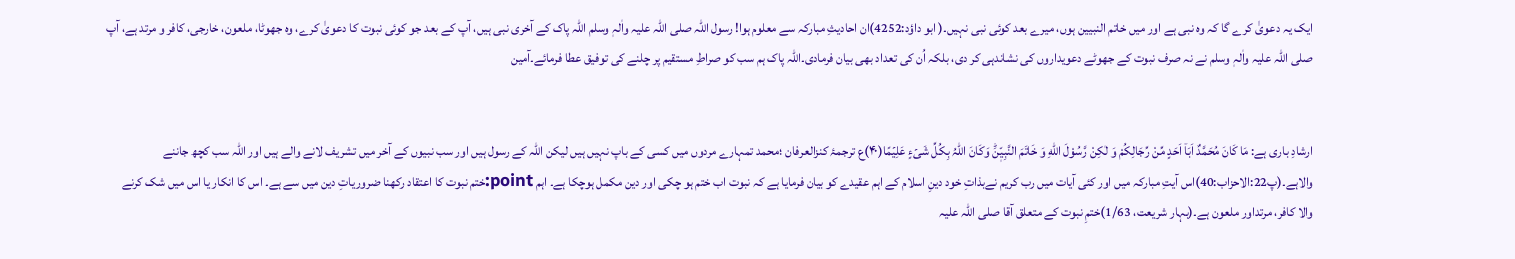ایک یہ دعویٰ کرے گا کہ وہ نبی ہے اور میں خاتم النبیین ہوں، میرے بعد کوئی نبی نہیں۔( ابو داؤد:4252)ان احادیثِ مبارکہ سے معلوم ہوا! رسول اللہ صلی اللہ علیہ واٰلہٖ وسلم اللہ پاک کے آخری نبی ہیں، آپ کے بعد جو کوئی نبوت کا دعویٰ کرے، وہ جھوٹا، ملعون، خارجی، کافر و مرتد ہے، آپ صلی اللہ علیہ واٰلہٖ وسلم نے نہ صرف نبوت کے جھوٹے دعویداروں کی نشاندہی کر دی، بلکہ اُن کی تعداد بھی بیان فرمادی۔اللہ پاک ہم سب کو صراطِ مستقیم پر چلنے کی توفیق عطا فرمائے۔آمین


ارشادِ باری ہے: مَا كَانَ مُحَمَّدٌ اَبَاۤ اَحَدٍ مِّنْ رِّجَالِكُمْ وَ لٰكِنْ رَّسُوْلَ اللّٰهِ وَ خَاتَمَ النَّبِیّٖنَؕ وَکَانَ اللّٰہُ بِکُلِّ شَیۡءٍ عَلِیۡمًا(۴۰)ع ترجمۂ کنزالعرفان ؛محمد تمہارے مردوں میں کسی کے باپ نہیں ہیں لیکن اللہ کے رسول ہیں اور سب نبیوں کے آخر میں تشریف لانے والے ہیں اور اللہ سب کچھ جاننے والاہے۔(پ22:الاحزاب:40)اس آیتِ مبارکہ میں اور کئی آیات میں رب کریم نےبذاتِ خود دینِ اسلام کے اہم عقیدے کو بیان فرمایا ہے کہ نبوت اب ختم ہو چکی اور دین مکمل ہوچکا ہے۔ اہم point:ختم نبوت کا اعتقاد رکھنا ضروریاتِ دین میں سے ہے۔ اس کا انکار یا اس میں شک کرنے والا کافر، مرتداور ملعون ہے۔(بہار شریعت، 1/63)ختمِ نبوت کے متعلق آقا صلی اللہ علیہ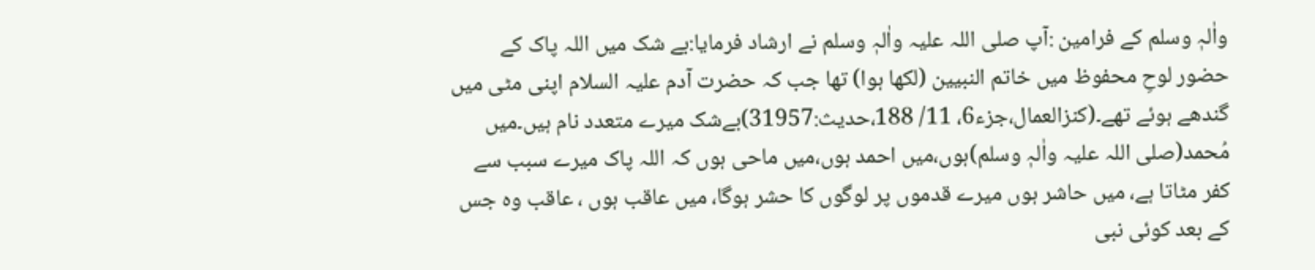واٰلہٖ وسلم کے فرامین :آپ صلی اللہ علیہ واٰلہٖ وسلم نے ارشاد فرمایا:بے شک میں اللہ پاک کے حضور لوحِ محفوظ میں خاتم النبیین (لکھا ہوا) تھا جب کہ حضرت آدم علیہ السلام اپنی مٹی میں گندھے ہوئے تھے۔(کنزالعمال،جزء6، 11/ 188،حدیث:31957)بےشک میرے متعدد نام ہیں۔میں مُحمد(صلی اللہ علیہ واٰلہٖ وسلم)ہوں،میں احمد ہوں،میں ماحی ہوں کہ اللہ پاک میرے سبب سے کفر مٹاتا ہے، میں حاشر ہوں میرے قدموں پر لوگوں کا حشر ہوگا، میں عاقب ہوں ، عاقب وہ جس کے بعد کوئی نبی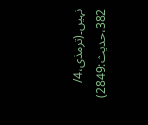نہیں۔(ترمذی،4/ 382،حدیث:2849)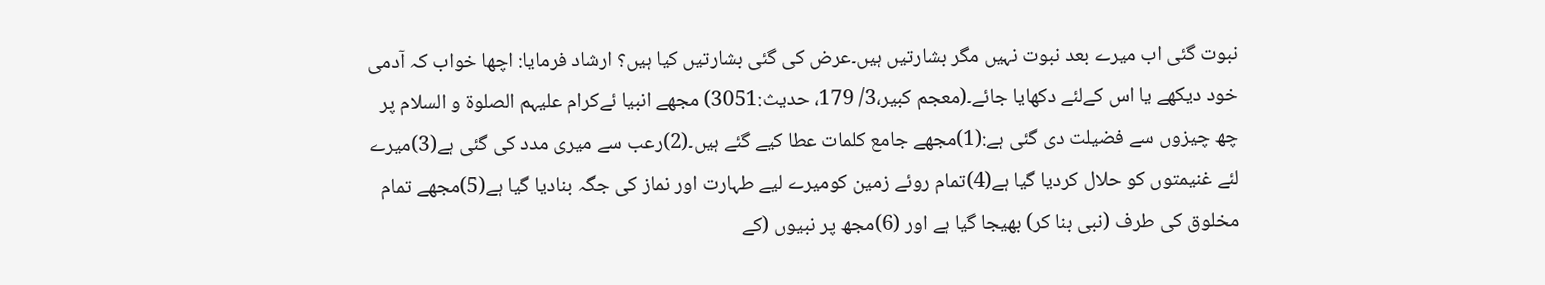نبوت گئی اب میرے بعد نبوت نہیں مگر بشارتیں ہیں۔عرض کی گئی بشارتیں کیا ہیں؟ ارشاد فرمایا: اچھا خواب کہ آدمی خود دیکھے یا اس کےلئے دکھایا جائے۔(معجم کبیر،3/ 179، حدیث:3051) مجھے انبیا ئےکرام علیہم الصلوۃ و السلام پر چھ چیزوں سے فضیلت دی گئی ہے:(1)مجھے جامع کلمات عطا کیے گئے ہیں۔(2)رعب سے میری مدد کی گئی ہے(3)میرے لئے غنیمتوں کو حلال کردیا گیا ہے(4)تمام روئے زمین کومیرے لیے طہارت اور نماز کی جگہ بنادیا گیا ہے(5)مجھے تمام مخلوق کی طرف (نبی بنا کر) بھیجا گیا ہے اور (6)مجھ پر نبیوں (کے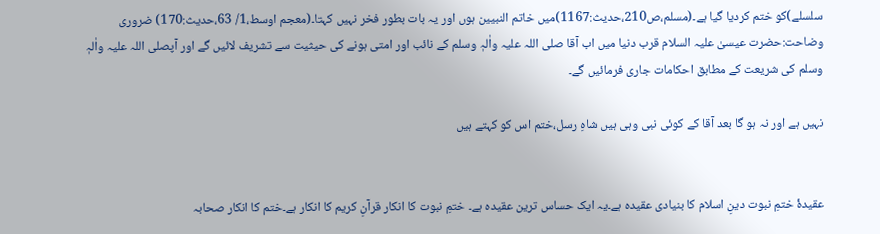سلسلے)کو ختم کردیا گیا ہے۔(مسلم،ص210،حدیث:1167)میں خاتم النبیین ہوں اور یہ بات بطور فخر نہیں کہتا۔(معجم اوسط،1/ 63،حدیث:170) ضروری وضاحت:حضرت عیسیٰ علیہ السلام قرب دنیا میں اب آقا صلی اللہ علیہ واٰلہٖ وسلم کے نائب اور امتی ہونے کی حیثیت سے تشریف لائیں گے اور آپصلی اللہ علیہ واٰلہٖ وسلم کی شریعت کے مطابق احکامات جاری فرمائیں گے۔

نہیں ہے اور نہ ہو گا بعد آقا کے کوئی نبی وہی ہیں شاہِ رسل،ختم اس کو کہتے ہیں


عقیدۂ ختمِ نبوت دینِ اسلام کا بنیادی عقیدہ ہے۔یہ ایک حساس ترین عقیدہ ہے۔ ختمِ نبوت کا انکار قرآنِ کریم کا انکار ہے۔ختم کا انکار صحابہ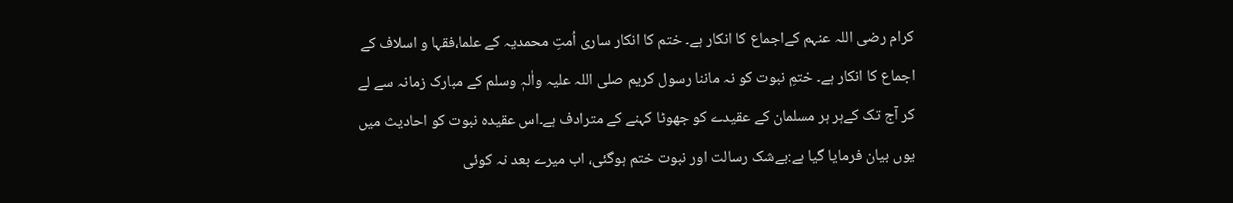کرام رضی اللہ عنہم کےاجماع کا انکار ہے۔ ختم کا انکار ساری اُمتِ محمدیہ کے علما،فقہا و اسلاف کے اجماع کا انکار ہے۔ ختمِ نبوت کو نہ ماننا رسول کریم صلی اللہ علیہ واٰلہٖ وسلم کے مبارک زمانہ سے لے کر آج تک کےہر ہر مسلمان کے عقیدے کو جھوٹا کہنے کے مترادف ہے۔اس عقیدہ نبوت کو احادیث میں یوں بیان فرمایا گیا ہے:بےشک رسالت اور نبوت ختم ہوگئی، اب میرے بعد نہ کوئی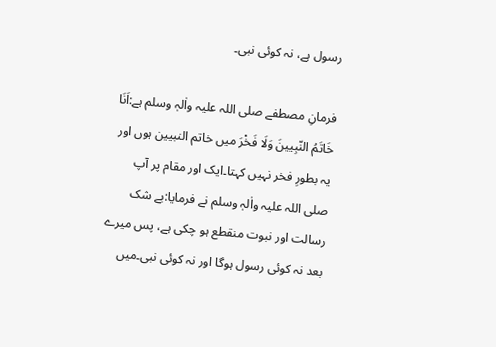رسول ہے، نہ کوئی نبی۔

فرمانِ مصطفے صلی اللہ علیہ واٰلہٖ وسلم ہے:اَنَا خَاتَمُ النّبِیینَ وَلَا فَخْرَ میں خاتم النبیین ہوں اور یہ بطورِ فخر نہیں کہتا۔ایک اور مقام پر آپ صلی اللہ علیہ واٰلہٖ وسلم نے فرمایا:بے شک رسالت اور نبوت منقطع ہو چکی ہے، پس میرے بعد نہ کوئی رسول ہوگا اور نہ کوئی نبی۔میں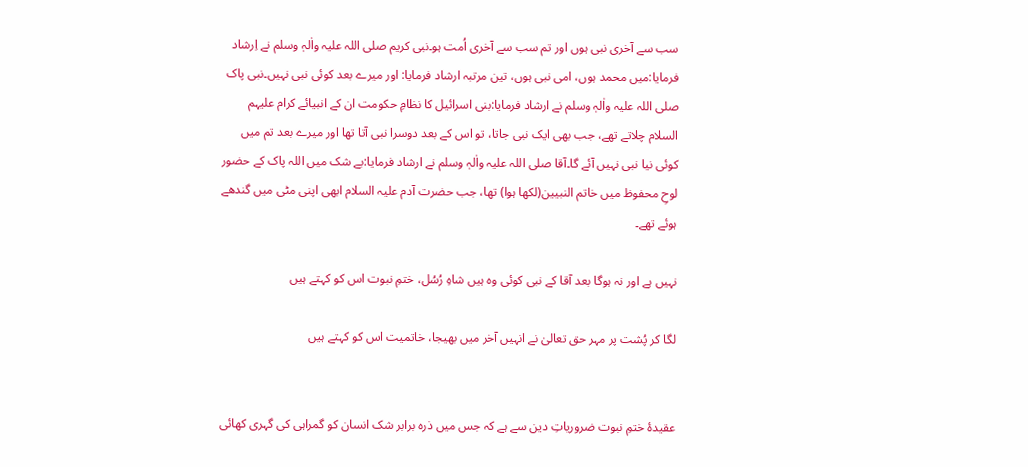سب سے آخری نبی ہوں اور تم سب سے آخری اُمت ہو۔نبی کریم صلی اللہ علیہ واٰلہٖ وسلم نے اِرشاد فرمایا:میں محمد ہوں، امی نبی ہوں، تین مرتبہ ارشاد فرمایا: اور میرے بعد کوئی نبی نہیں۔نبی پاک صلی اللہ علیہ واٰلہٖ وسلم نے ارشاد فرمایا:بنی اسرائیل کا نظامِ حکومت ان کے انبیائے کرام علیہم السلام چلاتے تھے، جب بھی ایک نبی جاتا، تو اس کے بعد دوسرا نبی آتا تھا اور میرے بعد تم میں کوئی نیا نبی نہیں آئے گا۔آقا صلی اللہ علیہ واٰلہٖ وسلم نے ارشاد فرمایا:بے شک میں اللہ پاک کے حضور لوحِ محفوظ میں خاتم النبیین(لکھا ہوا) تھا، جب حضرت آدم علیہ السلام ابھی اپنی مٹی میں گندھے ہوئے تھے۔

نہیں ہے اور نہ ہوگا بعد آقا کے نبی کوئی وہ ہیں شاہِ رُسُل، ختمِ نبوت اس کو کہتے ہیں

لگا کر پُشت پر مہر حق تعالیٰ نے انہیں آخر میں بھیجا، خاتمیت اس کو کہتے ہیں


عقیدۂ ختمِ نبوت ضروریاتِ دین سے ہے کہ جس میں ذرہ برابر شک انسان کو گمراہی کی گہری کھائی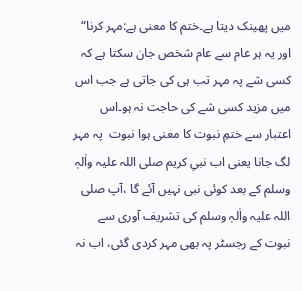میں پھینک دیتا ہے۔ختم کا معنی ہے:مہر کرنا“ اور یہ ہر عام سے عام شخص جان سکتا ہے کہ کسی شے پہ مہر تب ہی کی جاتی ہے جب اس میں مزید کسی شے کی حاجت نہ ہو۔اس اعتبار سے ختمِ نبوت کا معنی ہوا نبوت  پہ مہر لگ جانا یعنی اب نبیِ کریم صلی اللہ علیہ واٰلہٖ وسلم کے بعد کوئی نبی نہیں آئے گا ،آپ صلی اللہ علیہ واٰلہٖ وسلم کی تشریف آوری سے نبوت کے رجسٹر پہ بھی مہر کردی گئی، اب نہ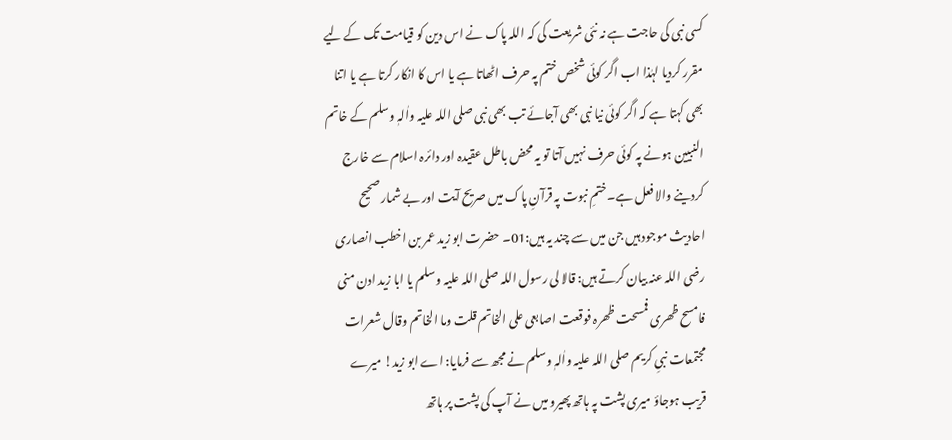کسی نبی کی حاجت ہے نہ نئی شریعت کی کہ اللہ پاک نے اس دین کو قیامت تک کے لیے مقرر کردیا لہٰذا اب اگر کوئی شخص ختم پہ حرف اٹھاتا ہے یا اس کا انکار کرتا ہے یا اتنا بھی کہتا ہے کہ اگر کوئی نیا نبی بھی آجائے تب بھی نبی صلی اللہ علیہ واٰلہٖ وسلم کے خاتم النبیین ہونے پہ کوئی حرف نہیں آتا تو یہ محض باطل عقیدہ اور دائرہ اسلام سے خارج کردینے والا فعل ہے۔ختمِ نبوت پہ قرآنِ پاک میں صریح آیت اور بے شمار صحیح احادیث موجود ہیں جن میں سے چند یہ ہیں:01۔ حضرت ابو زید عمر بن اخطب انصاری رضی اللہ عنہ بیان کرتے ہیں: قالا لی رسول اللہ صلی اللہ علیہ وسلم یا ابا زید ادن منی فامسح ظھری فمسحت ظھرہ فوقعت اصابعی علی الخاتم قلت وما الخاتم وقال شعرات مجتمعات نبیِ کریم صلی اللہ علیہ واٰلہٖ وسلم نے مجھ سے فرمایا: اے ابو زید! میرے قریب ہوجاؤ میری پشت پہ ہاتھ پھیرو میں نے آپ کی پشت پر ہاتھ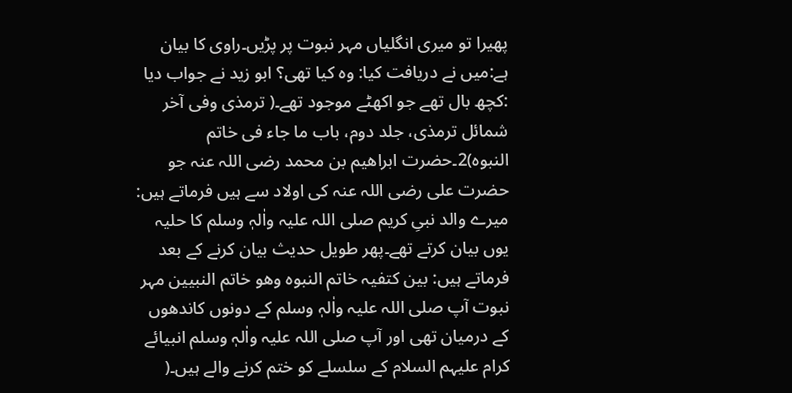پھیرا تو میری انگلیاں مہر نبوت پر پڑیں۔راوی کا بیان ہے:میں نے دریافت کیا: وہ کیا تھی؟ ابو زید نے جواب دیا :کچھ بال تھے جو اکھٹے موجود تھے۔( ترمذی وفی آخر شمائل ترمذی، جلد دوم، باب ما جاء فی خاتم النبوہ)2۔حضرت ابراھیم بن محمد رضی اللہ عنہ جو حضرت علی رضی اللہ عنہ کی اولاد سے ہیں فرماتے ہیں: میرے والد نبیِ کریم صلی اللہ علیہ واٰلہٖ وسلم کا حلیہ یوں بیان کرتے تھے۔پھر طویل حدیث بیان کرنے کے بعد فرماتے ہیں: بین کتفیہ خاتم النبوہ وھو خاتم النبیین مہر نبوت آپ صلی اللہ علیہ واٰلہٖ وسلم کے دونوں کاندھوں کے درمیان تھی اور آپ صلی اللہ علیہ واٰلہٖ وسلم انبیائے کرام علیہم السلام کے سلسلے کو ختم کرنے والے ہیں۔(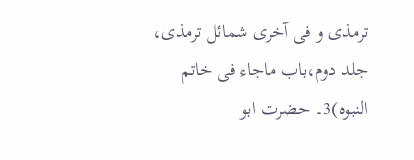ترمذی و فی آخری شمائل ترمذی، جلد دوم،باب ماجاء فی خاتم النبوہ)3۔ حضرت ابو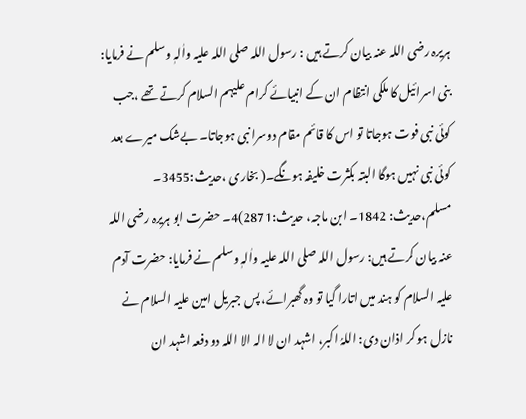ہریرہ رضی اللہ عنہ بیان کرتے ہیں : رسول اللہ صلی اللہ علیہ واٰلہٖ وسلم نے فرمایا: بنی اسرائیل کا ملکی انتظام ان کے انبیائے کرام علیہم السلام کرتے تھے ،جب کوئی نبی فوت ہوجاتا تو اس کا قائم مقام دوسرا نبی ہوجاتا۔ بےشک میرے بعد کوئی نبی نہیں ہوگا البتہ بکثرت خلیفہ ہونگے۔( بخاری ،حدیث:3455۔ مسلم،حدیث: 1842۔ ابن ماجہ، حدیث:2871)4۔ حضرت ابو ہریرہ رضی اللہ عنہ بیان کرتے ہیں: رسول اللہ صلی اللہ علیہ واٰلہٖ وسلم نے فرمایا: حضرت آدم علیہ السلام کو ہند میں اتارا گیا تو وہ گھبرائے، پس جبریل امین علیہ السلام نے نازل ہو کر اذان دی: اللہُ اکبر، اشہد ان لا الہ الا اللہ دو دفعہ اشہد ان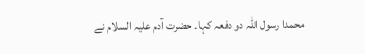محمدا رسول اللہ دو دفعہ کہا۔ حضرت آدم علیہ السلام نے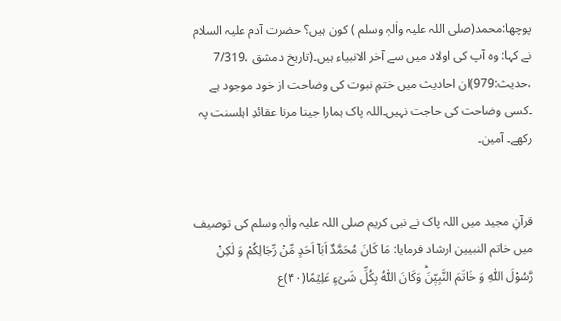پوچھا:محمد(صلی اللہ علیہ واٰلہٖ وسلم ) کون ہیں؟ حضرت آدم علیہ السلام نے کہا: وہ آپ کی اولاد میں سے آخر الانبیاء ہیں۔(تاریخ دمشق ،7/319 ،حدیث:979)ان احادیث میں ختمِ نبوت کی وضاحت از خود موجود ہے ۔کسی وضاحت کی حاجت نہیں۔اللہ پاک ہمارا جینا مرنا عقائدِ اہلسنت پہ رکھے۔ آمین۔


قرآنِ مجید میں اللہ پاک نے نبی کریم صلی اللہ علیہ واٰلہٖ وسلم کی توصیف میں خاتم النبیین ارشاد فرمایا: مَا كَانَ مُحَمَّدٌ اَبَاۤ اَحَدٍ مِّنْ رِّجَالِكُمْ وَ لٰكِنْ رَّسُوْلَ اللّٰهِ وَ خَاتَمَ النَّبِیّٖنَؕ وَکَانَ اللّٰہُ بِکُلِّ شَیۡءٍ عَلِیۡمًا(۴۰)ع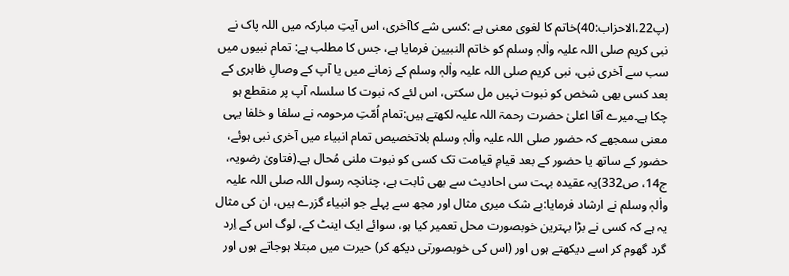(پ22،الاحزاب:40)خاتم کا لغوی معنی ہے :کسی شے کاآخری، اس آیتِ مبارکہ میں اللہ پاک نے نبی کریم صلی اللہ علیہ واٰلہٖ وسلم کو خاتم النبیین فرمایا ہے، جس کا مطلب ہے: تمام نبیوں میں سب سے آخری نبی، نبی کریم صلی اللہ علیہ واٰلہٖ وسلم کے زمانے میں یا آپ کے وصالِ ظاہری کے بعد کسی بھی شخص کو نبوت نہیں مل سکتی، اس لئے کہ نبوت کا سلسلہ آپ پر منقطع ہو چکا ہے۔میرے آقا اعلیٰ حضرت رحمۃ اللہ علیہ لکھتے ہیں:تمام اُمّتِ مرحومہ نے سلفا و خلفا یہی معنی سمجھے کہ حضور صلی اللہ علیہ واٰلہٖ وسلم بلاتخصیص تمام انبیاء میں آخری نبی ہوئے، حضور کے ساتھ یا حضور کے بعد قیامِ قیامت تک کسی کو نبوت ملنی مُحال ہے۔(فتاویٰ رضویہ، ج14، ص332)یہ عقیدہ بہت سی احادیث سے بھی ثابت ہے، چنانچہ رسول اللہ صلی اللہ علیہ واٰلہٖ وسلم نے ارشاد فرمایا:بے شک میری مثال اور مجھ سے پہلے جو انبیاء گزرے ہیں، ان کی مثال یہ ہے کہ کسی نے بڑا بہترین خوبصورت محل تعمیر کیا ہو، سوائے ایک اینٹ کے، لوگ اس کے اِرد گرد گھوم کر اسے دیکھتے ہوں اور (اس کی خوبصورتی دیکھ کر) حیرت میں مبتلا ہوجاتے ہوں اور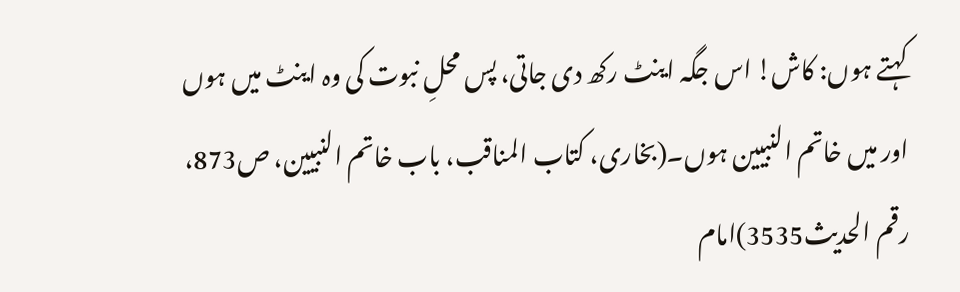کہتے ہوں: کاش! اس جگہ اینٹ رکھ دی جاتی، پس محلِ نبوت کی وہ اینٹ میں ہوں اور میں خاتم النبیین ہوں۔(بخاری، کتاب المناقب، باب خاتم النبیین، ص873، رقم الحدیث3535)امام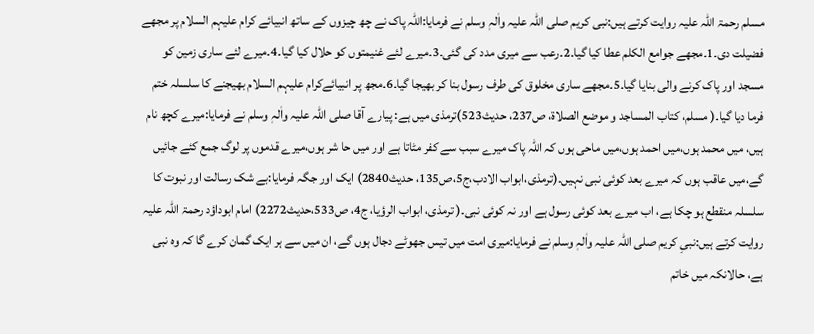مسلم رحمۃ اللہ علیہ روایت کرتے ہیں:نبی کریم صلی اللہ علیہ واٰلہٖ وسلم نے فرمایا:اللہ پاک نے چھ چیزوں کے ساتھ انبیائے کرام علیہم السلام پر مجھے فضیلت دی۔1۔مجھے جوامع الکلم عطا کیا گیا۔2۔رعب سے میری مدد کی گئی۔3۔میرے لئے غنیمتوں کو حلال کیا گیا۔4۔میرے لئے ساری زمین کو مسجد اور پاک کرنے والی بنایا گیا۔5۔مجھے ساری مخلوق کی طرف رسول بنا کر بھیجا گیا۔6۔مجھ پر انبیائےکرام علیہم السلام بھیجنے کا سلسلہ ختم فرما دیا گیا۔( مسلم، کتاب المساجد و موضع الصلاۃ، ص237، حدیث523)ترمذی میں ہے: پیارے آقا صلی اللہ علیہ واٰلہٖ وسلم نے فرمایا:میرے کچھ نام ہیں، میں محمد ہوں،میں احمد ہوں،میں ماحی ہوں کہ اللہ پاک میرے سبب سے کفر مٹاتا ہے اور میں حا شر ہوں،میرے قدموں پر لوگ جمع کئے جائیں گے،میں عاقب ہوں کہ میرے بعد کوئی نبی نہیں۔(ترمذی،ابواب الادب،ج5،ص135، حدیث2840) ایک اور جگہ فرمایا:بے شک رسالت اور نبوت کا سلسلہ منقطع ہو چکا ہے، اب میرے بعد کوئی رسول ہے اور نہ کوئی نبی۔( ترمذی، ابواب الرؤیا، ج4، ص533،حدیث2272) امام ابوداؤد رحمۃ اللہ علیہ روایت کرتے ہیں:نبیِ کریم صلی اللہ علیہ واٰلہٖ وسلم نے فرمایا:میری امت میں تیس جھوٹے دجال ہوں گے، ان میں سے ہر ایک گمان کرے گا کہ وہ نبی ہے، حالانکہ میں خاتم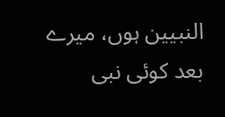النبیین ہوں، میرے بعد کوئی نبی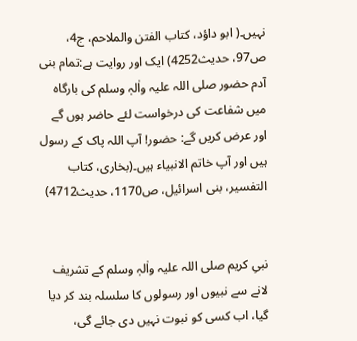نہیں۔( ابو داؤد، کتاب الفتن والملاحم، ج4، ص97، حدیث4252) ایک اور روایت ہے:تمام بنی آدم حضور صلی اللہ علیہ واٰلہٖ وسلم کی بارگاہ میں شفاعت کی درخواست لئے حاضر ہوں گے اور عرض کریں گے: حضور! آپ اللہ پاک کے رسول ہیں اور آپ خاتم الانبیاء ہیں۔(بخاری، کتاب التفسیر، بنی اسرائیل، ص1170، حدیث4712)


نبیِ کریم صلی اللہ علیہ واٰلہٖ وسلم کے تشریف لانے سے نبیوں اور رسولوں کا سلسلہ بند کر دیا گیا، اب کسی کو نبوت نہیں دی جائے گی،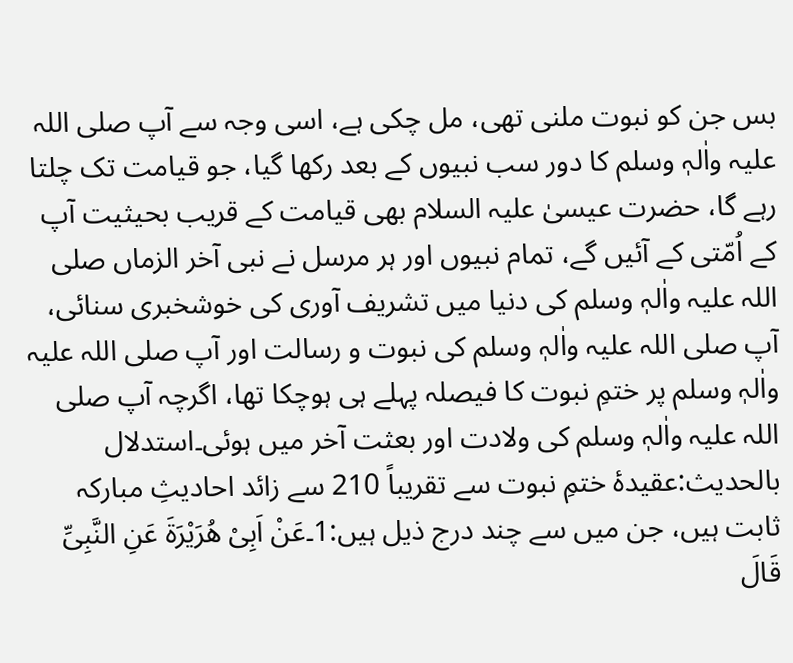بس جن کو نبوت ملنی تھی، مل چکی ہے، اسی وجہ سے آپ صلی اللہ علیہ واٰلہٖ وسلم کا دور سب نبیوں کے بعد رکھا گیا، جو قیامت تک چلتا رہے گا، حضرت عیسیٰ علیہ السلام بھی قیامت کے قریب بحیثیت آپ کے اُمّتی کے آئیں گے، تمام نبیوں اور ہر مرسل نے نبی آخر الزماں صلی اللہ علیہ واٰلہٖ وسلم کی دنیا میں تشریف آوری کی خوشخبری سنائی، آپ صلی اللہ علیہ واٰلہٖ وسلم کی نبوت و رسالت اور آپ صلی اللہ علیہ واٰلہٖ وسلم پر ختمِ نبوت کا فیصلہ پہلے ہی ہوچکا تھا، اگرچہ آپ صلی اللہ علیہ واٰلہٖ وسلم کی ولادت اور بعثت آخر میں ہوئی۔استدلال بالحدیث:عقیدۂ ختمِ نبوت سے تقریباً 210 سے زائد احادیثِ مبارکہ ثابت ہیں، جن میں سے چند درج ذیل ہیں:1۔عَنْ اَبِیْ ھُرَیْرَۃَ عَنِ النَّبِیِّ قَالَ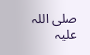صلی اللہ علیہ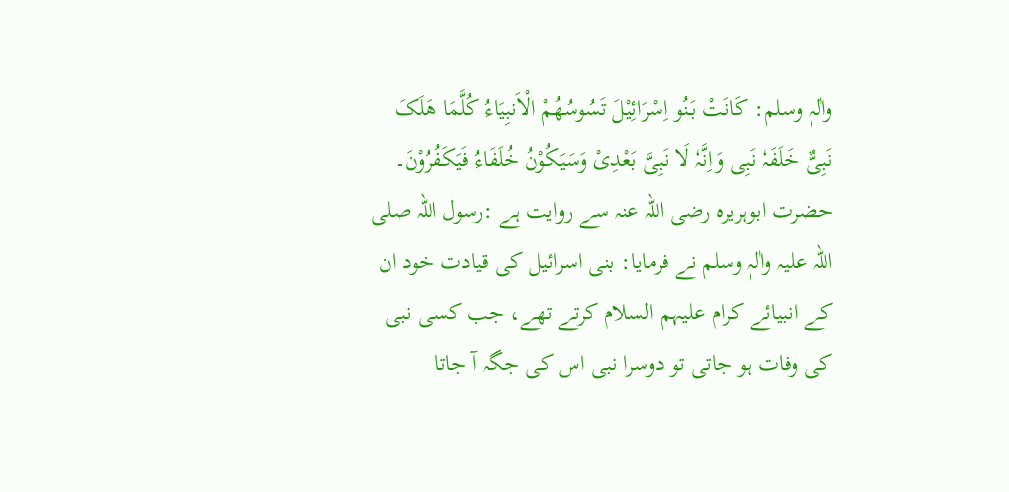واٰلہٖ وسلم: کَانَتْ بَنُو اِسْرَائِیْلَ تَسُوسُھُمْ الْاَنبِیَاءُ کُلَّمَا ھَلَکَ نَبِیٌّ خَلَفَہٗ نَبِی وَاِنَّہٗ لَا نَبِیَّ بَعْدِیْ وَسَیَکُوْنُ خُلَفَاءُ فَیَکَفُرُوْنَ۔ حضرت ابوہریرہ رضی اللہ عنہ سے روایت ہے :رسول اللہ صلی اللہ علیہ واٰلہٖ وسلم نے فرمایا: بنی اسرائیل کی قیادت خود ان کے انبیائے کرام علیہم السلام کرتے تھے، جب کسی نبی کی وفات ہو جاتی تو دوسرا نبی اس کی جگہ آ جاتا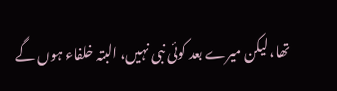تھا، لیکن میرے بعد کوئی نبی نہیں، البتہ خلفاء ہوں گے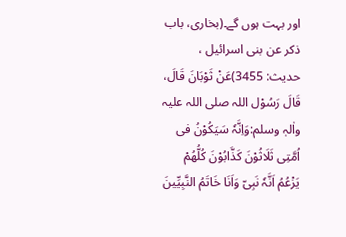اور بہت ہوں گے۔(بخاری، باب ذکر عن بنی اسرائیل ، حدیث: 3455)عَنْ ثَوْبَانَ قَالَ، قَالَ رَسُوْل اللہ صلی اللہ علیہ واٰلہٖ وسلم:وَاِنَّہٗ سَیَکُوْنُ فی اُمَّتِی ثَلَاثُوْنَ کَذَّابُوْنَ کُلُّھُمْ یَزْعُمُ اَنَّہٗ نَبِیّ وَاَنَا خَاتَمُ النَّبِیِّینَ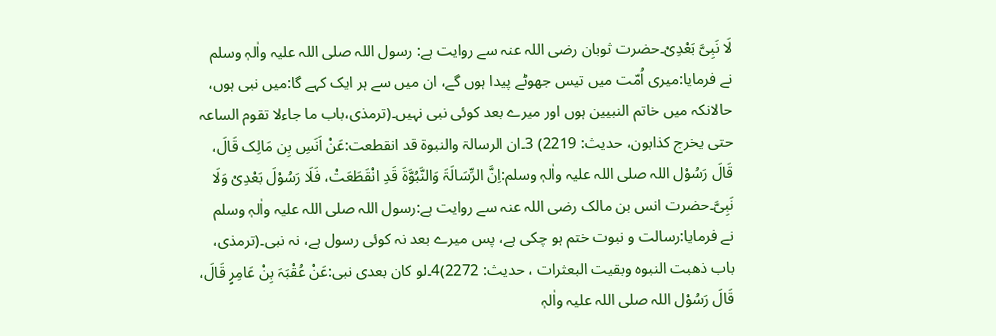لَا نَبِیَّ بَعْدِیْ۔حضرت ثوبان رضی اللہ عنہ سے روایت ہے: رسول اللہ صلی اللہ علیہ واٰلہٖ وسلم نے فرمایا:میری اُمّت میں تیس جھوٹے پیدا ہوں گے، ان میں سے ہر ایک کہے گا:میں نبی ہوں، حالانکہ میں خاتم النبیین ہوں اور میرے بعد کوئی نبی نہیں۔(ترمذی،باب ما جاءلا تقوم الساعہ حتی یخرج کذابون، حدیث: 2219) 3۔ان الرسالۃ والنبوۃ قد انقطعت:عَنْ اَنَسِ بِن مَالِک قَالَ، قَالَ رَسُوْل اللہ صلی اللہ علیہ واٰلہٖ وسلم:اِنَّ الرِّسَالَۃَ وَالنَّبُوَّۃَ قَدِ انْقَطَعَتْ، فَلَا رَسُوْلَ بَعْدِیْ وَلَا نَبِیَّ۔حضرت انس بن مالک رضی اللہ عنہ سے روایت ہے:رسول اللہ صلی اللہ علیہ واٰلہٖ وسلم نے فرمایا:رسالت و نبوت ختم ہو چکی ہے، پس میرے بعد نہ کوئی رسول ہے، نہ نبی۔(ترمذی، باب ذھبت النبوہ وبقیت البعثرات ، حدیث: 2272)4۔لو کان بعدی نبی:عَنْ عُقْبَہَ بِنْ عَامِرٍ قَالَ، قَالَ رَسُوْل اللہ صلی اللہ علیہ واٰلہٖ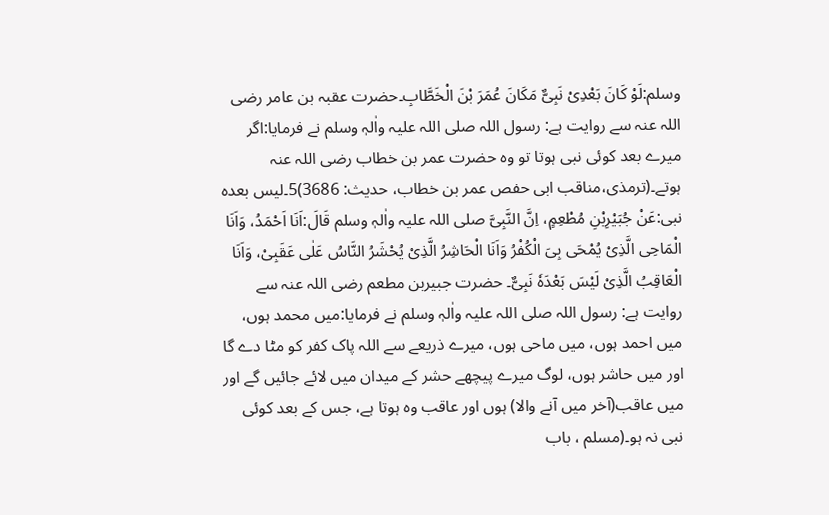وسلم:لَوْ کَانَ بَعْدِیْ نَبِیٌّ مَکَانَ عُمَرَ بْنَ الْخَطَّابِ۔حضرت عقبہ بن عامر رضی اللہ عنہ سے روایت ہے: رسول اللہ صلی اللہ علیہ واٰلہٖ وسلم نے فرمایا:اگر میرے بعد کوئی نبی ہوتا تو وہ حضرت عمر بن خطاب رضی اللہ عنہ ہوتے۔(ترمذی،مناقب ابی حفص عمر بن خطاب، حدیث: 3686)5۔لیس بعدہ نبی:عَنْ جُبَیْرِبْنِ مُطْعِمٍ، اِنَّ النَّبِیَّ صلی اللہ علیہ واٰلہٖ وسلم قَالَ:اَنَا اَحْمَدُ، وَاَنَا الْمَاحِی الَّذِیْ یُمْحَی بِیَ الْکُفْرُ وَاَنَا الْحَاشِرُ الَّذِیْ یُحْشَرُ النَّاسُ عَلٰی عَقَبِیْ، وَاَنَا الْعَاقِبُ الَّذِیْ لَیْسَ بَعْدَہٗ نَبِیٌّ۔ حضرت جبیربن مطعم رضی اللہ عنہ سے روایت ہے: رسول اللہ صلی اللہ علیہ واٰلہٖ وسلم نے فرمایا:میں محمد ہوں، میں احمد ہوں، میں ماحی ہوں، میرے ذریعے سے اللہ پاک کفر کو مٹا دے گا اور میں حاشر ہوں، لوگ میرے پیچھے حشر کے میدان میں لائے جائیں گے اور میں عاقب(آخر میں آنے والا) ہوں اور عاقب وہ ہوتا ہے، جس کے بعد کوئی نبی نہ ہو۔(مسلم ، باب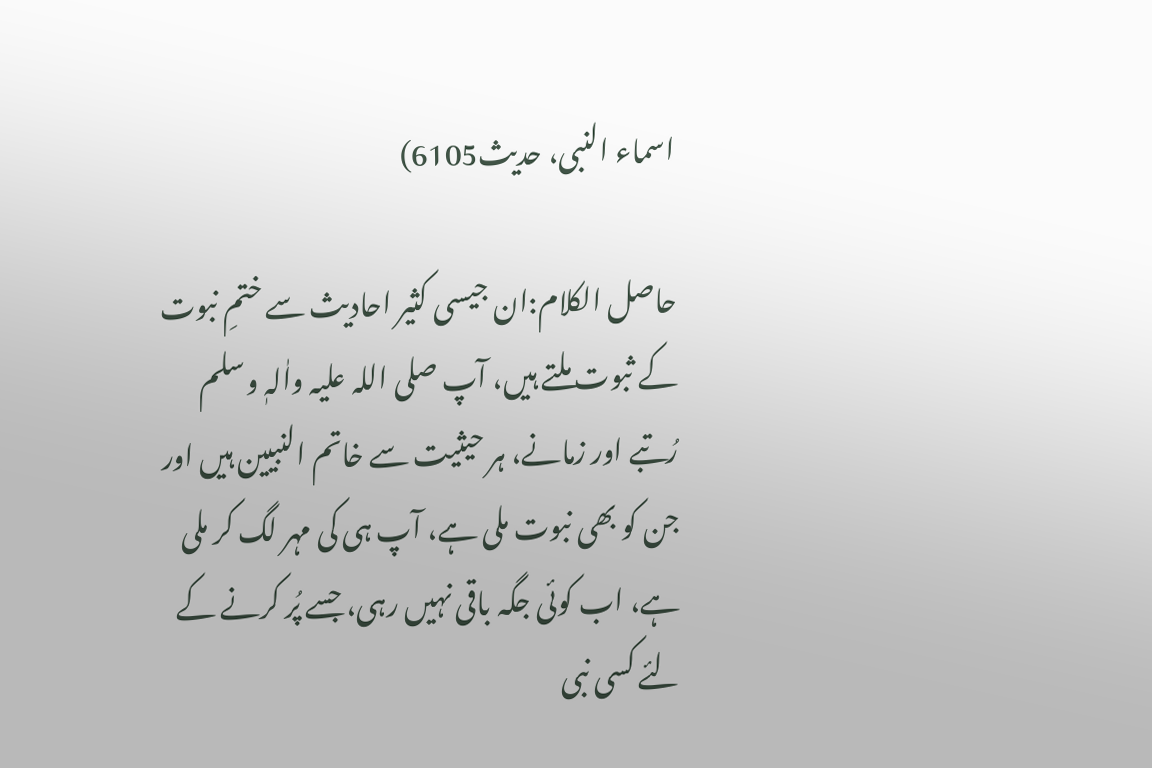اسماء النبی، حدیث6105)

حاصل الکلام:ان جیسی کثیر احادیث سے ختمِ نبوت کے ثبوت ملتے ہیں، آپ صلی اللہ علیہ واٰلہٖ وسلم رُتبے اور زمانے، ہر حیثیت سے خاتم النبیین ہیں اور جن کو بھی نبوت ملی ہے، آپ ہی کی مہر لگ کر ملی ہے، اب کوئی جگہ باقی نہیں رہی، جسے پُر کرنے کے لئے کسی نبی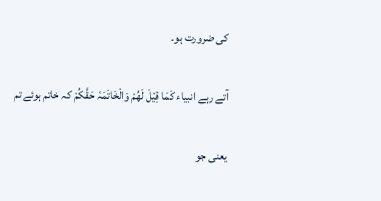کی ضرورت ہو۔

آتے رہے انبیاء کَمَا قِیْلَ لَھُمْ وَالْخَاتَمَہٗ حَقَّکُمْ کہ خاتم ہوئے تم

یعنی جو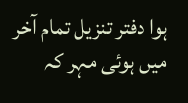ہوا دفتر تنزیل تمام آخر میں ہوئی مہر کہ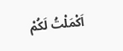اَکْمَلْتُ لَکُمْ